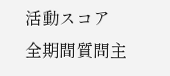活動スコア
全期間質問主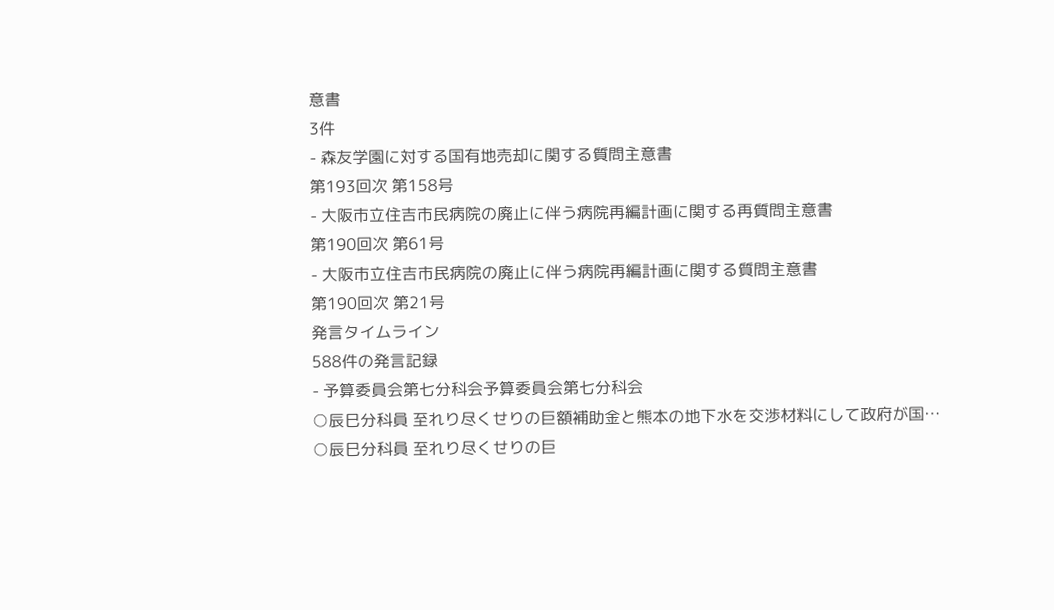意書
3件
- 森友学園に対する国有地売却に関する質問主意書
第193回次 第158号
- 大阪市立住吉市民病院の廃止に伴う病院再編計画に関する再質問主意書
第190回次 第61号
- 大阪市立住吉市民病院の廃止に伴う病院再編計画に関する質問主意書
第190回次 第21号
発言タイムライン
588件の発言記録
- 予算委員会第七分科会予算委員会第七分科会
○辰巳分科員 至れり尽くせりの巨額補助金と熊本の地下水を交渉材料にして政府が国…
○辰巳分科員 至れり尽くせりの巨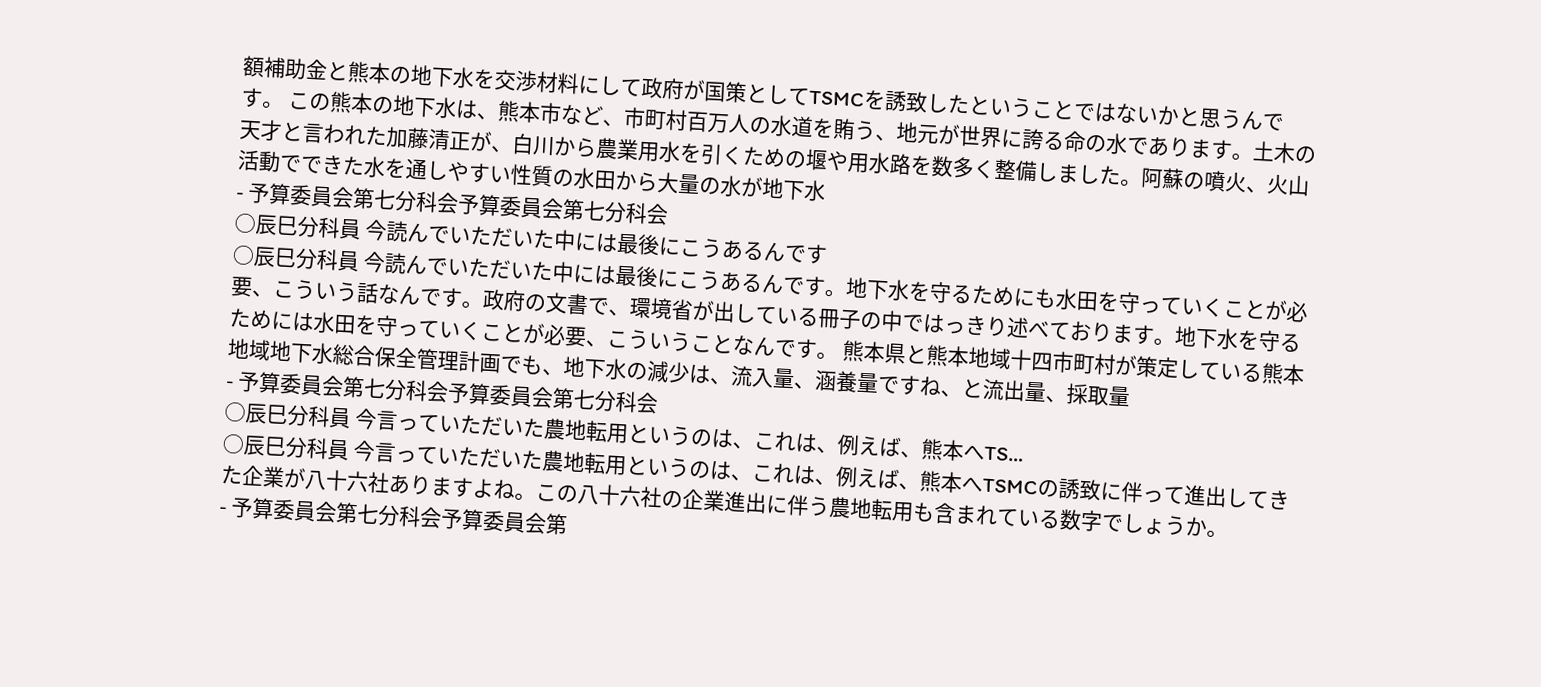額補助金と熊本の地下水を交渉材料にして政府が国策としてTSMCを誘致したということではないかと思うんです。 この熊本の地下水は、熊本市など、市町村百万人の水道を賄う、地元が世界に誇る命の水であります。土木の天才と言われた加藤清正が、白川から農業用水を引くための堰や用水路を数多く整備しました。阿蘇の噴火、火山活動でできた水を通しやすい性質の水田から大量の水が地下水
- 予算委員会第七分科会予算委員会第七分科会
○辰巳分科員 今読んでいただいた中には最後にこうあるんです
○辰巳分科員 今読んでいただいた中には最後にこうあるんです。地下水を守るためにも水田を守っていくことが必要、こういう話なんです。政府の文書で、環境省が出している冊子の中ではっきり述べております。地下水を守るためには水田を守っていくことが必要、こういうことなんです。 熊本県と熊本地域十四市町村が策定している熊本地域地下水総合保全管理計画でも、地下水の減少は、流入量、涵養量ですね、と流出量、採取量
- 予算委員会第七分科会予算委員会第七分科会
○辰巳分科員 今言っていただいた農地転用というのは、これは、例えば、熊本へTS…
○辰巳分科員 今言っていただいた農地転用というのは、これは、例えば、熊本へTSMCの誘致に伴って進出してきた企業が八十六社ありますよね。この八十六社の企業進出に伴う農地転用も含まれている数字でしょうか。
- 予算委員会第七分科会予算委員会第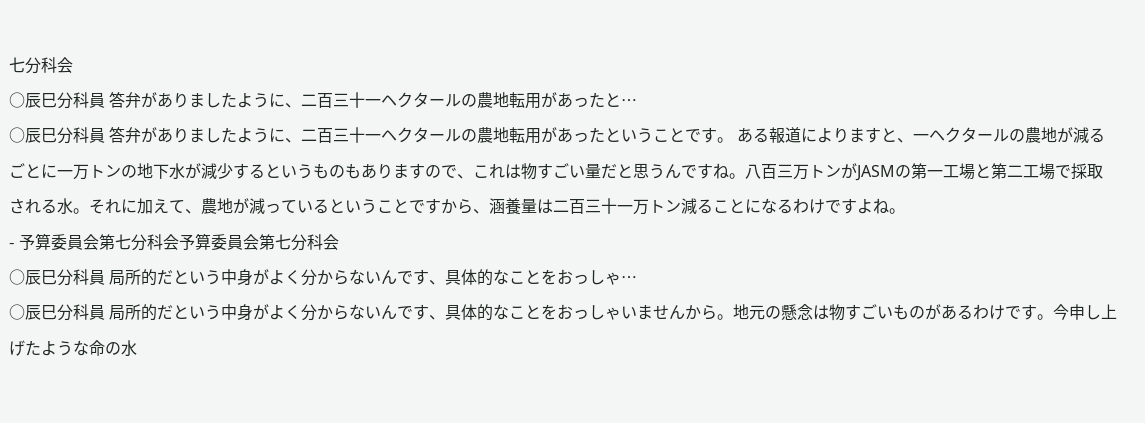七分科会
○辰巳分科員 答弁がありましたように、二百三十一ヘクタールの農地転用があったと…
○辰巳分科員 答弁がありましたように、二百三十一ヘクタールの農地転用があったということです。 ある報道によりますと、一ヘクタールの農地が減るごとに一万トンの地下水が減少するというものもありますので、これは物すごい量だと思うんですね。八百三万トンがJASMの第一工場と第二工場で採取される水。それに加えて、農地が減っているということですから、涵養量は二百三十一万トン減ることになるわけですよね。
- 予算委員会第七分科会予算委員会第七分科会
○辰巳分科員 局所的だという中身がよく分からないんです、具体的なことをおっしゃ…
○辰巳分科員 局所的だという中身がよく分からないんです、具体的なことをおっしゃいませんから。地元の懸念は物すごいものがあるわけです。今申し上げたような命の水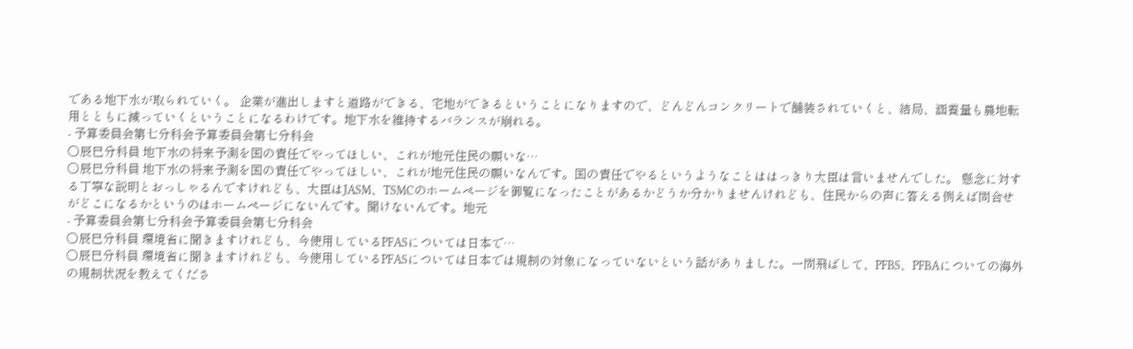である地下水が取られていく。 企業が進出しますと道路ができる、宅地ができるということになりますので、どんどんコンクリートで舗装されていくと、結局、涵養量も農地転用とともに減っていくということになるわけです。地下水を維持するバランスが崩れる。
- 予算委員会第七分科会予算委員会第七分科会
○辰巳分科員 地下水の将来予測を国の責任でやってほしい、これが地元住民の願いな…
○辰巳分科員 地下水の将来予測を国の責任でやってほしい、これが地元住民の願いなんです。国の責任でやるというようなことははっきり大臣は言いませんでした。 懸念に対する丁寧な説明とおっしゃるんですけれども、大臣はJASM、TSMCのホームページを御覧になったことがあるかどうか分かりませんけれども、住民からの声に答える例えば問合せがどこになるかというのはホームページにないんです。聞けないんです。地元
- 予算委員会第七分科会予算委員会第七分科会
○辰巳分科員 環境省に聞きますけれども、今使用しているPFASについては日本で…
○辰巳分科員 環境省に聞きますけれども、今使用しているPFASについては日本では規制の対象になっていないという話がありました。一問飛ばして、PFBS、PFBAについての海外の規制状況を教えてくださ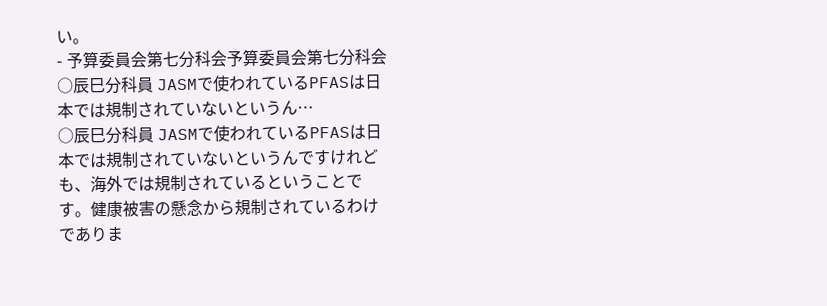い。
- 予算委員会第七分科会予算委員会第七分科会
○辰巳分科員 JASMで使われているPFASは日本では規制されていないというん…
○辰巳分科員 JASMで使われているPFASは日本では規制されていないというんですけれども、海外では規制されているということです。健康被害の懸念から規制されているわけでありま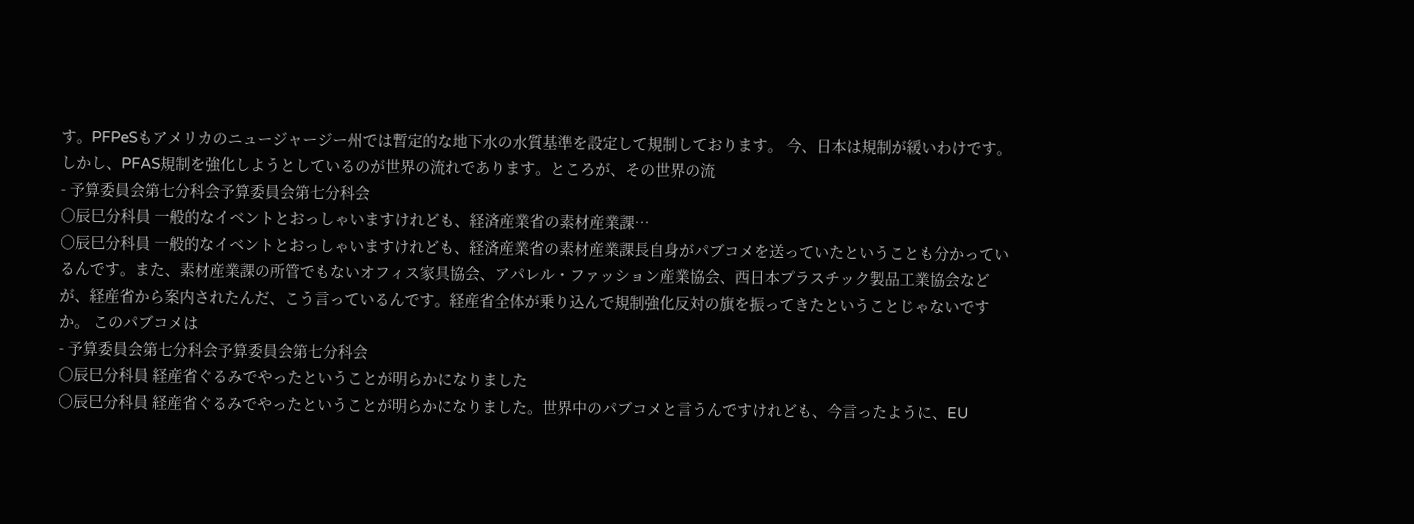す。PFPeSもアメリカのニュージャージー州では暫定的な地下水の水質基準を設定して規制しております。 今、日本は規制が緩いわけです。しかし、PFAS規制を強化しようとしているのが世界の流れであります。ところが、その世界の流
- 予算委員会第七分科会予算委員会第七分科会
○辰巳分科員 一般的なイベントとおっしゃいますけれども、経済産業省の素材産業課…
○辰巳分科員 一般的なイベントとおっしゃいますけれども、経済産業省の素材産業課長自身がパブコメを送っていたということも分かっているんです。また、素材産業課の所管でもないオフィス家具協会、アパレル・ファッション産業協会、西日本プラスチック製品工業協会などが、経産省から案内されたんだ、こう言っているんです。経産省全体が乗り込んで規制強化反対の旗を振ってきたということじゃないですか。 このパブコメは
- 予算委員会第七分科会予算委員会第七分科会
○辰巳分科員 経産省ぐるみでやったということが明らかになりました
○辰巳分科員 経産省ぐるみでやったということが明らかになりました。世界中のパブコメと言うんですけれども、今言ったように、EU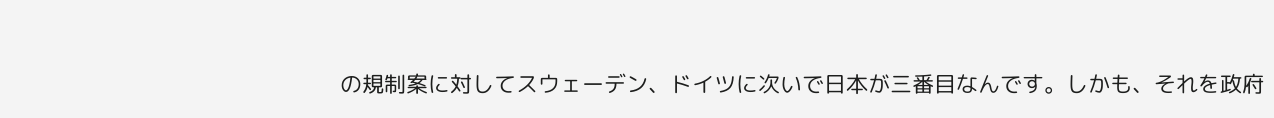の規制案に対してスウェーデン、ドイツに次いで日本が三番目なんです。しかも、それを政府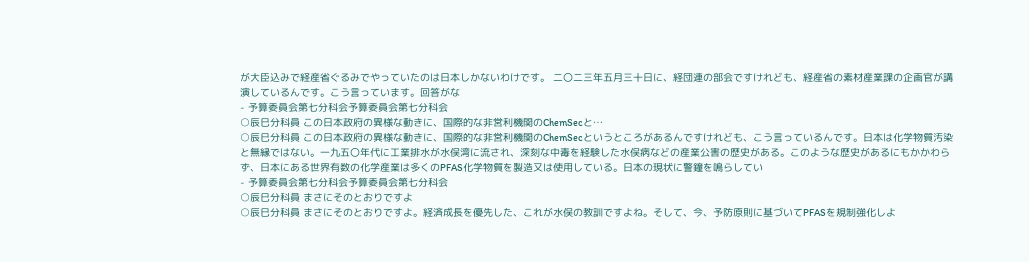が大臣込みで経産省ぐるみでやっていたのは日本しかないわけです。 二〇二三年五月三十日に、経団連の部会ですけれども、経産省の素材産業課の企画官が講演しているんです。こう言っています。回答がな
- 予算委員会第七分科会予算委員会第七分科会
○辰巳分科員 この日本政府の異様な動きに、国際的な非営利機関のChemSecと…
○辰巳分科員 この日本政府の異様な動きに、国際的な非営利機関のChemSecというところがあるんですけれども、こう言っているんです。日本は化学物質汚染と無縁ではない。一九五〇年代に工業排水が水俣湾に流され、深刻な中毒を経験した水俣病などの産業公害の歴史がある。このような歴史があるにもかかわらず、日本にある世界有数の化学産業は多くのPFAS化学物質を製造又は使用している。日本の現状に警鐘を鳴らしてい
- 予算委員会第七分科会予算委員会第七分科会
○辰巳分科員 まさにそのとおりですよ
○辰巳分科員 まさにそのとおりですよ。経済成長を優先した、これが水俣の教訓ですよね。そして、今、予防原則に基づいてPFASを規制強化しよ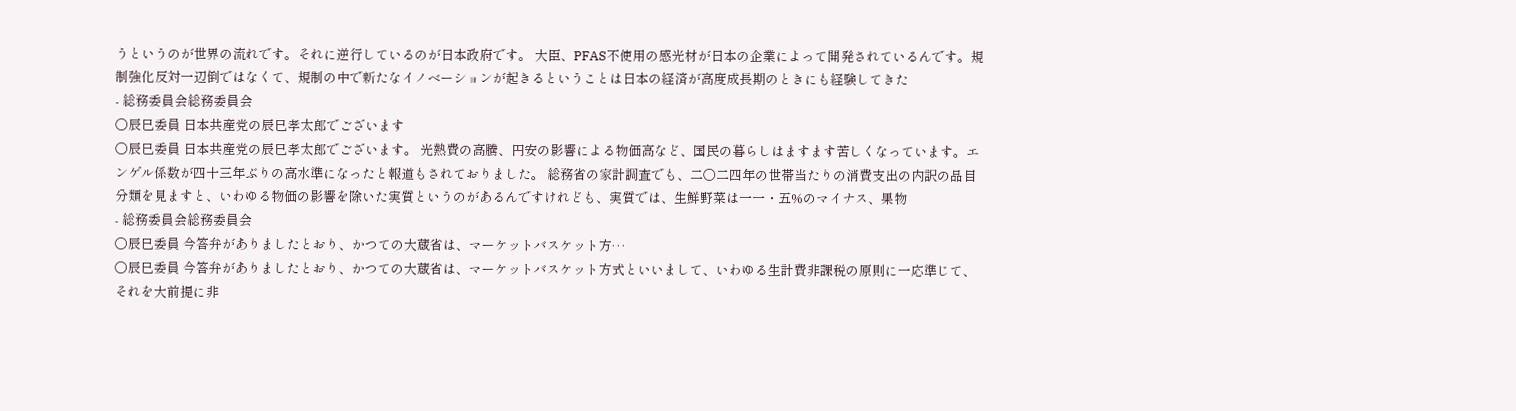うというのが世界の流れです。それに逆行しているのが日本政府です。 大臣、PFAS不使用の感光材が日本の企業によって開発されているんです。規制強化反対一辺倒ではなくて、規制の中で新たなイノベーションが起きるということは日本の経済が高度成長期のときにも経験してきた
- 総務委員会総務委員会
○辰巳委員 日本共産党の辰巳孝太郎でございます
○辰巳委員 日本共産党の辰巳孝太郎でございます。 光熱費の高騰、円安の影響による物価高など、国民の暮らしはますます苦しくなっています。エンゲル係数が四十三年ぶりの高水準になったと報道もされておりました。 総務省の家計調査でも、二〇二四年の世帯当たりの消費支出の内訳の品目分類を見ますと、いわゆる物価の影響を除いた実質というのがあるんですけれども、実質では、生鮮野菜は一一・五%のマイナス、果物
- 総務委員会総務委員会
○辰巳委員 今答弁がありましたとおり、かつての大蔵省は、マーケットバスケット方…
○辰巳委員 今答弁がありましたとおり、かつての大蔵省は、マーケットバスケット方式といいまして、いわゆる生計費非課税の原則に一応準じて、それを大前提に非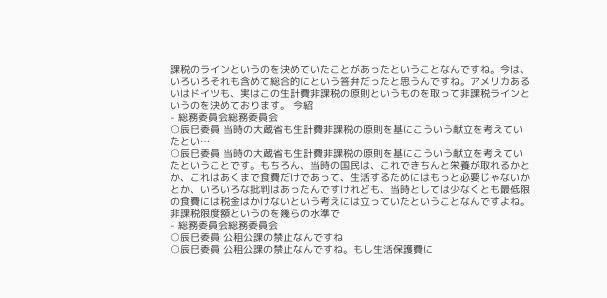課税のラインというのを決めていたことがあったということなんですね。今は、いろいろそれも含めて総合的にという答弁だったと思うんですね。アメリカあるいはドイツも、実はこの生計費非課税の原則というものを取って非課税ラインというのを決めております。 今紹
- 総務委員会総務委員会
○辰巳委員 当時の大蔵省も生計費非課税の原則を基にこういう献立を考えていたとい…
○辰巳委員 当時の大蔵省も生計費非課税の原則を基にこういう献立を考えていたということです。もちろん、当時の国民は、これできちんと栄養が取れるかとか、これはあくまで食費だけであって、生活するためにはもっと必要じゃないかとか、いろいろな批判はあったんですけれども、当時としては少なくとも最低限の食費には税金はかけないという考えには立っていたということなんですよね。 非課税限度額というのを幾らの水準で
- 総務委員会総務委員会
○辰巳委員 公租公課の禁止なんですね
○辰巳委員 公租公課の禁止なんですね。もし生活保護費に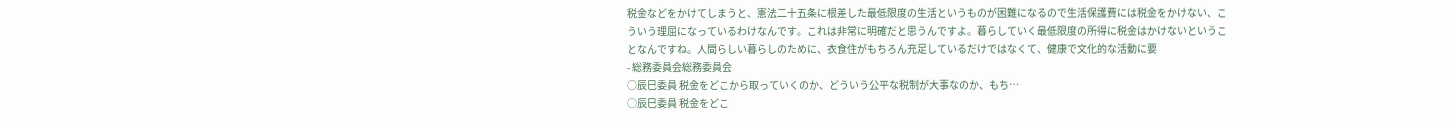税金などをかけてしまうと、憲法二十五条に根差した最低限度の生活というものが困難になるので生活保護費には税金をかけない、こういう理屈になっているわけなんです。これは非常に明確だと思うんですよ。暮らしていく最低限度の所得に税金はかけないということなんですね。人間らしい暮らしのために、衣食住がもちろん充足しているだけではなくて、健康で文化的な活動に要
- 総務委員会総務委員会
○辰巳委員 税金をどこから取っていくのか、どういう公平な税制が大事なのか、もち…
○辰巳委員 税金をどこ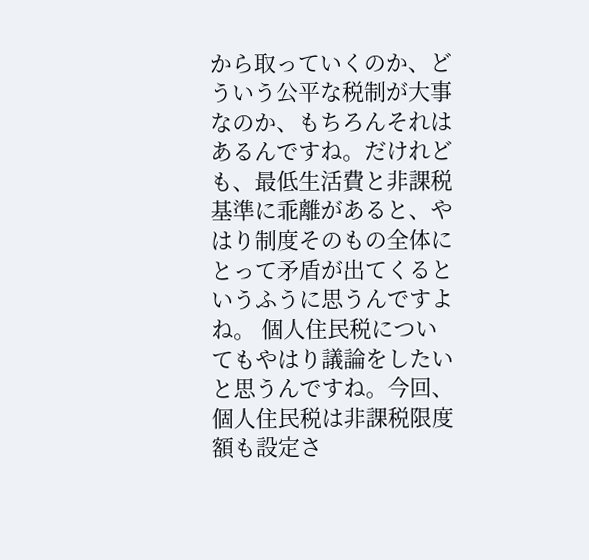から取っていくのか、どういう公平な税制が大事なのか、もちろんそれはあるんですね。だけれども、最低生活費と非課税基準に乖離があると、やはり制度そのもの全体にとって矛盾が出てくるというふうに思うんですよね。 個人住民税についてもやはり議論をしたいと思うんですね。今回、個人住民税は非課税限度額も設定さ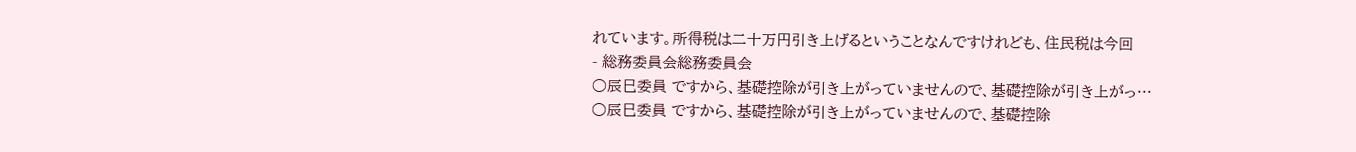れています。所得税は二十万円引き上げるということなんですけれども、住民税は今回
- 総務委員会総務委員会
○辰巳委員 ですから、基礎控除が引き上がっていませんので、基礎控除が引き上がっ…
○辰巳委員 ですから、基礎控除が引き上がっていませんので、基礎控除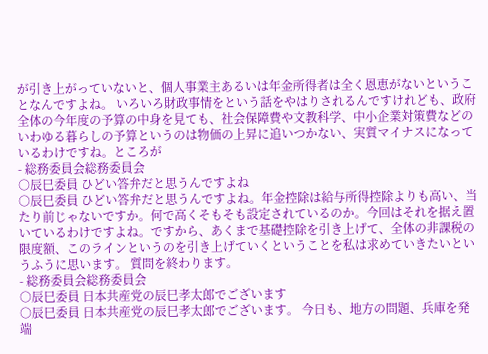が引き上がっていないと、個人事業主あるいは年金所得者は全く恩恵がないということなんですよね。 いろいろ財政事情をという話をやはりされるんですけれども、政府全体の今年度の予算の中身を見ても、社会保障費や文教科学、中小企業対策費などのいわゆる暮らしの予算というのは物価の上昇に追いつかない、実質マイナスになっているわけですね。ところが
- 総務委員会総務委員会
○辰巳委員 ひどい答弁だと思うんですよね
○辰巳委員 ひどい答弁だと思うんですよね。年金控除は給与所得控除よりも高い、当たり前じゃないですか。何で高くそもそも設定されているのか。今回はそれを据え置いているわけですよね。ですから、あくまで基礎控除を引き上げて、全体の非課税の限度額、このラインというのを引き上げていくということを私は求めていきたいというふうに思います。 質問を終わります。
- 総務委員会総務委員会
○辰巳委員 日本共産党の辰巳孝太郎でございます
○辰巳委員 日本共産党の辰巳孝太郎でございます。 今日も、地方の問題、兵庫を発端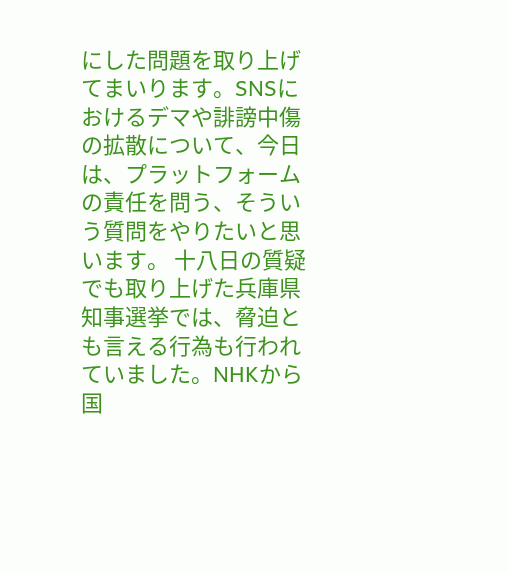にした問題を取り上げてまいります。SNSにおけるデマや誹謗中傷の拡散について、今日は、プラットフォームの責任を問う、そういう質問をやりたいと思います。 十八日の質疑でも取り上げた兵庫県知事選挙では、脅迫とも言える行為も行われていました。NHKから国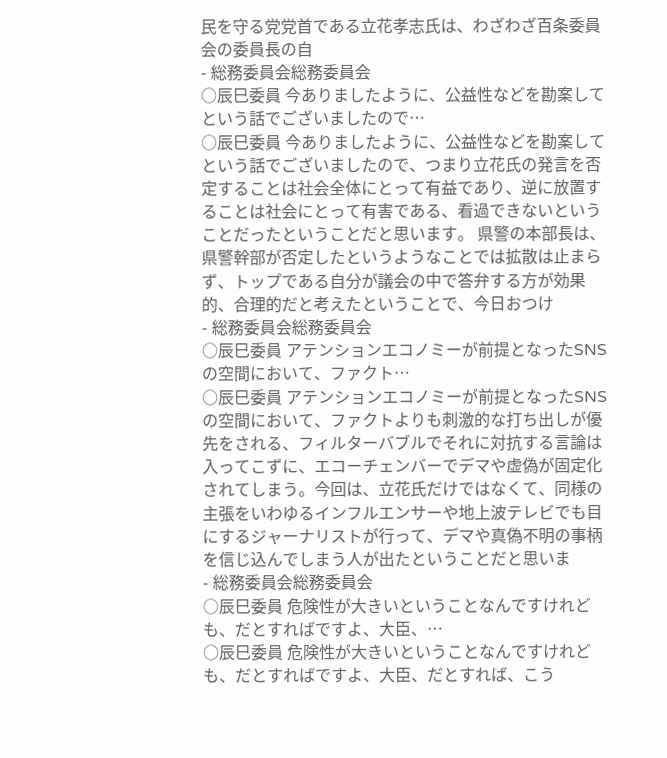民を守る党党首である立花孝志氏は、わざわざ百条委員会の委員長の自
- 総務委員会総務委員会
○辰巳委員 今ありましたように、公益性などを勘案してという話でございましたので…
○辰巳委員 今ありましたように、公益性などを勘案してという話でございましたので、つまり立花氏の発言を否定することは社会全体にとって有益であり、逆に放置することは社会にとって有害である、看過できないということだったということだと思います。 県警の本部長は、県警幹部が否定したというようなことでは拡散は止まらず、トップである自分が議会の中で答弁する方が効果的、合理的だと考えたということで、今日おつけ
- 総務委員会総務委員会
○辰巳委員 アテンションエコノミーが前提となったSNSの空間において、ファクト…
○辰巳委員 アテンションエコノミーが前提となったSNSの空間において、ファクトよりも刺激的な打ち出しが優先をされる、フィルターバブルでそれに対抗する言論は入ってこずに、エコーチェンバーでデマや虚偽が固定化されてしまう。今回は、立花氏だけではなくて、同様の主張をいわゆるインフルエンサーや地上波テレビでも目にするジャーナリストが行って、デマや真偽不明の事柄を信じ込んでしまう人が出たということだと思いま
- 総務委員会総務委員会
○辰巳委員 危険性が大きいということなんですけれども、だとすればですよ、大臣、…
○辰巳委員 危険性が大きいということなんですけれども、だとすればですよ、大臣、だとすれば、こう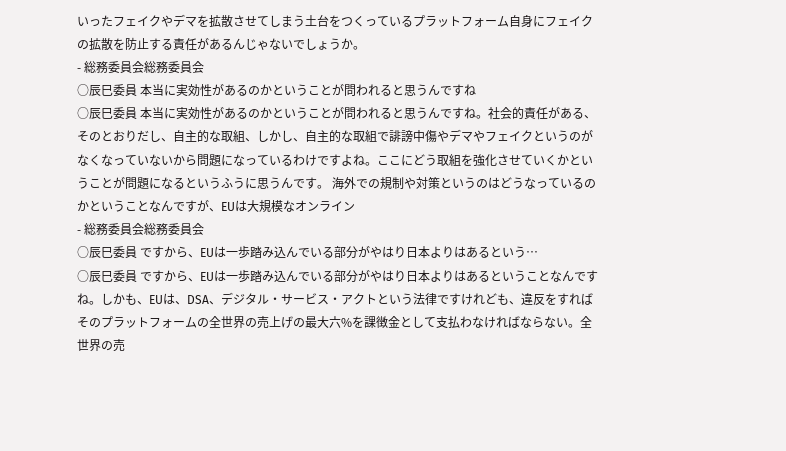いったフェイクやデマを拡散させてしまう土台をつくっているプラットフォーム自身にフェイクの拡散を防止する責任があるんじゃないでしょうか。
- 総務委員会総務委員会
○辰巳委員 本当に実効性があるのかということが問われると思うんですね
○辰巳委員 本当に実効性があるのかということが問われると思うんですね。社会的責任がある、そのとおりだし、自主的な取組、しかし、自主的な取組で誹謗中傷やデマやフェイクというのがなくなっていないから問題になっているわけですよね。ここにどう取組を強化させていくかということが問題になるというふうに思うんです。 海外での規制や対策というのはどうなっているのかということなんですが、EUは大規模なオンライン
- 総務委員会総務委員会
○辰巳委員 ですから、EUは一歩踏み込んでいる部分がやはり日本よりはあるという…
○辰巳委員 ですから、EUは一歩踏み込んでいる部分がやはり日本よりはあるということなんですね。しかも、EUは、DSA、デジタル・サービス・アクトという法律ですけれども、違反をすればそのプラットフォームの全世界の売上げの最大六%を課徴金として支払わなければならない。全世界の売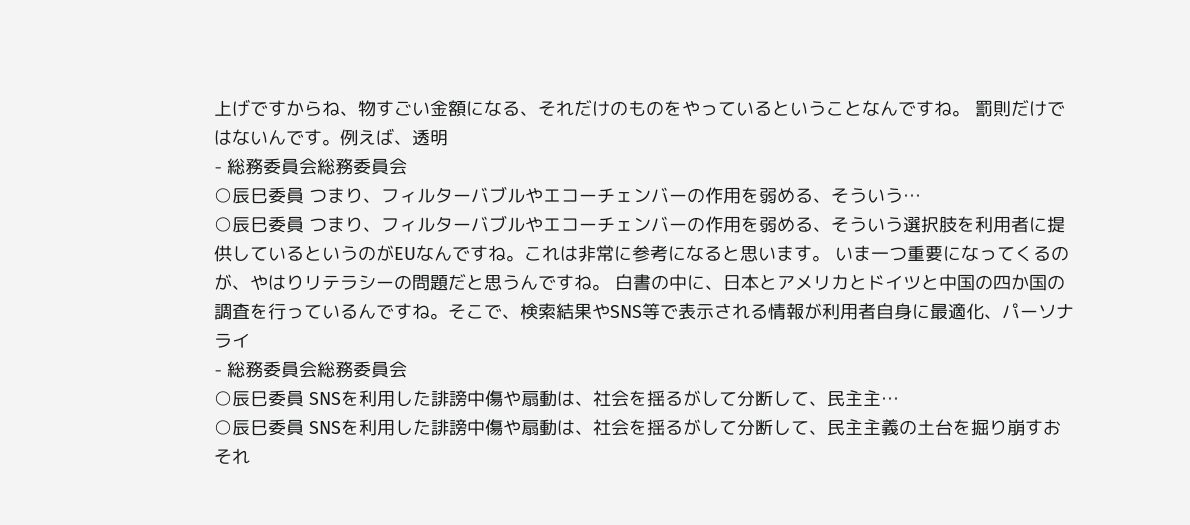上げですからね、物すごい金額になる、それだけのものをやっているということなんですね。 罰則だけではないんです。例えば、透明
- 総務委員会総務委員会
○辰巳委員 つまり、フィルターバブルやエコーチェンバーの作用を弱める、そういう…
○辰巳委員 つまり、フィルターバブルやエコーチェンバーの作用を弱める、そういう選択肢を利用者に提供しているというのがEUなんですね。これは非常に参考になると思います。 いま一つ重要になってくるのが、やはりリテラシーの問題だと思うんですね。 白書の中に、日本とアメリカとドイツと中国の四か国の調査を行っているんですね。そこで、検索結果やSNS等で表示される情報が利用者自身に最適化、パーソナライ
- 総務委員会総務委員会
○辰巳委員 SNSを利用した誹謗中傷や扇動は、社会を揺るがして分断して、民主主…
○辰巳委員 SNSを利用した誹謗中傷や扇動は、社会を揺るがして分断して、民主主義の土台を掘り崩すおそれ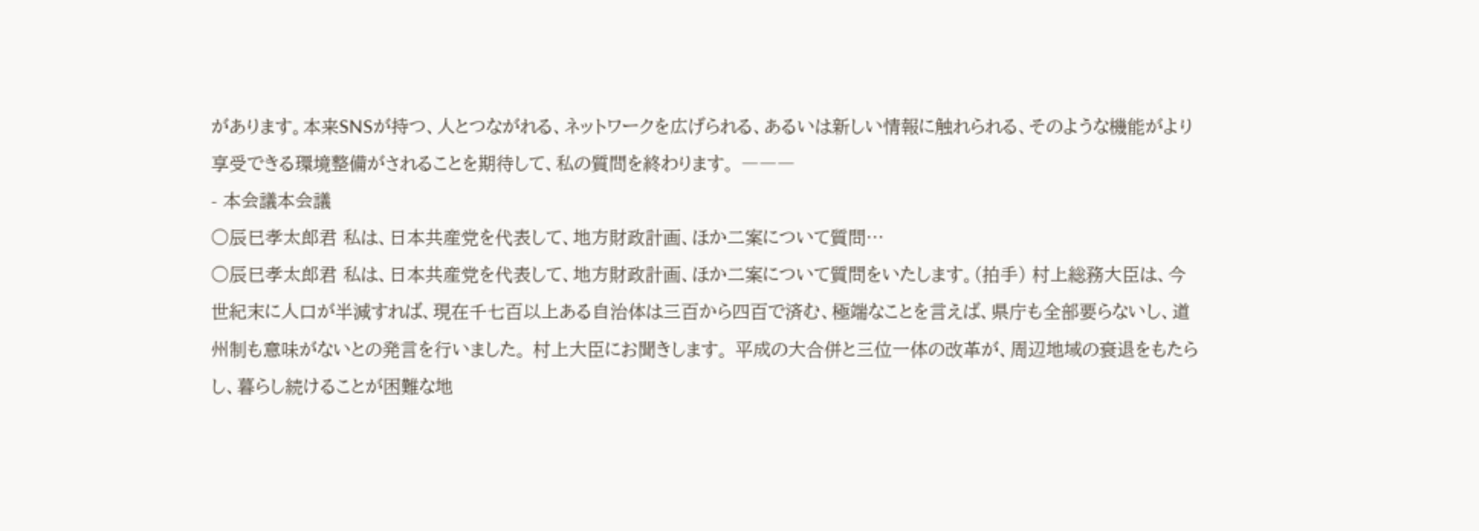があります。本来SNSが持つ、人とつながれる、ネットワークを広げられる、あるいは新しい情報に触れられる、そのような機能がより享受できる環境整備がされることを期待して、私の質問を終わります。 ―――
- 本会議本会議
○辰巳孝太郎君 私は、日本共産党を代表して、地方財政計画、ほか二案について質問…
○辰巳孝太郎君 私は、日本共産党を代表して、地方財政計画、ほか二案について質問をいたします。(拍手) 村上総務大臣は、今世紀末に人口が半減すれば、現在千七百以上ある自治体は三百から四百で済む、極端なことを言えば、県庁も全部要らないし、道州制も意味がないとの発言を行いました。 村上大臣にお聞きします。 平成の大合併と三位一体の改革が、周辺地域の衰退をもたらし、暮らし続けることが困難な地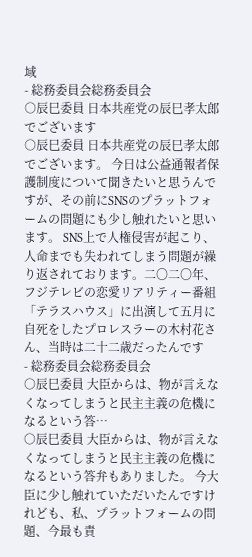域
- 総務委員会総務委員会
○辰巳委員 日本共産党の辰巳孝太郎でございます
○辰巳委員 日本共産党の辰巳孝太郎でございます。 今日は公益通報者保護制度について聞きたいと思うんですが、その前にSNSのプラットフォームの問題にも少し触れたいと思います。 SNS上で人権侵害が起こり、人命までも失われてしまう問題が繰り返されております。二〇二〇年、フジテレビの恋愛リアリティー番組「テラスハウス」に出演して五月に自死をしたプロレスラーの木村花さん、当時は二十二歳だったんです
- 総務委員会総務委員会
○辰巳委員 大臣からは、物が言えなくなってしまうと民主主義の危機になるという答…
○辰巳委員 大臣からは、物が言えなくなってしまうと民主主義の危機になるという答弁もありました。 今大臣に少し触れていただいたんですけれども、私、プラットフォームの問題、今最も責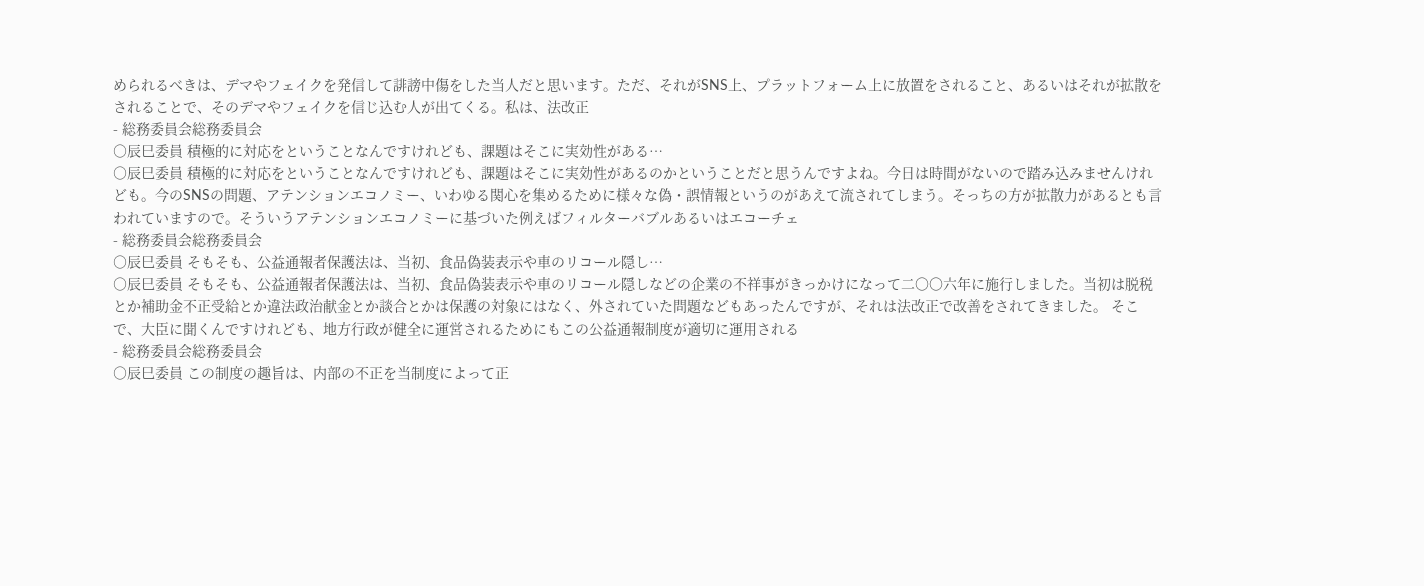められるべきは、デマやフェイクを発信して誹謗中傷をした当人だと思います。ただ、それがSNS上、プラットフォーム上に放置をされること、あるいはそれが拡散をされることで、そのデマやフェイクを信じ込む人が出てくる。私は、法改正
- 総務委員会総務委員会
○辰巳委員 積極的に対応をということなんですけれども、課題はそこに実効性がある…
○辰巳委員 積極的に対応をということなんですけれども、課題はそこに実効性があるのかということだと思うんですよね。今日は時間がないので踏み込みませんけれども。今のSNSの問題、アテンションエコノミー、いわゆる関心を集めるために様々な偽・誤情報というのがあえて流されてしまう。そっちの方が拡散力があるとも言われていますので。そういうアテンションエコノミーに基づいた例えばフィルターバブルあるいはエコーチェ
- 総務委員会総務委員会
○辰巳委員 そもそも、公益通報者保護法は、当初、食品偽装表示や車のリコール隠し…
○辰巳委員 そもそも、公益通報者保護法は、当初、食品偽装表示や車のリコール隠しなどの企業の不祥事がきっかけになって二〇〇六年に施行しました。当初は脱税とか補助金不正受給とか違法政治献金とか談合とかは保護の対象にはなく、外されていた問題などもあったんですが、それは法改正で改善をされてきました。 そこで、大臣に聞くんですけれども、地方行政が健全に運営されるためにもこの公益通報制度が適切に運用される
- 総務委員会総務委員会
○辰巳委員 この制度の趣旨は、内部の不正を当制度によって正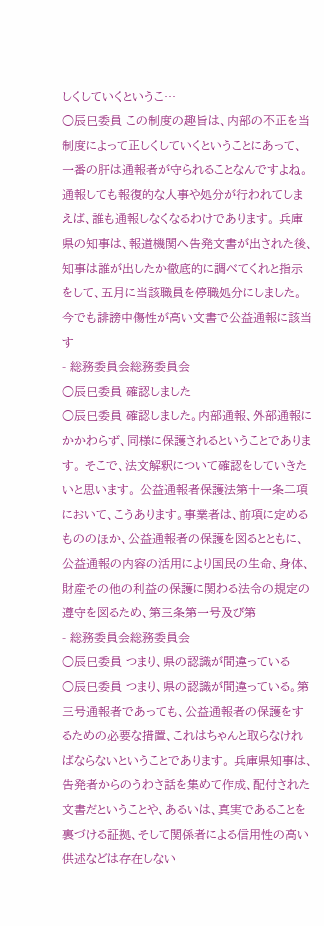しくしていくというこ…
○辰巳委員 この制度の趣旨は、内部の不正を当制度によって正しくしていくということにあって、一番の肝は通報者が守られることなんですよね。通報しても報復的な人事や処分が行われてしまえば、誰も通報しなくなるわけであります。 兵庫県の知事は、報道機関へ告発文書が出された後、知事は誰が出したか徹底的に調べてくれと指示をして、五月に当該職員を停職処分にしました。今でも誹謗中傷性が高い文書で公益通報に該当す
- 総務委員会総務委員会
○辰巳委員 確認しました
○辰巳委員 確認しました。内部通報、外部通報にかかわらず、同様に保護されるということであります。 そこで、法文解釈について確認をしていきたいと思います。 公益通報者保護法第十一条二項において、こうあります。事業者は、前項に定めるもののほか、公益通報者の保護を図るとともに、公益通報の内容の活用により国民の生命、身体、財産その他の利益の保護に関わる法令の規定の遵守を図るため、第三条第一号及び第
- 総務委員会総務委員会
○辰巳委員 つまり、県の認識が間違っている
○辰巳委員 つまり、県の認識が間違っている。第三号通報者であっても、公益通報者の保護をするための必要な措置、これはちゃんと取らなければならないということであります。 兵庫県知事は、告発者からのうわさ話を集めて作成、配付された文書だということや、あるいは、真実であることを裏づける証拠、そして関係者による信用性の高い供述などは存在しない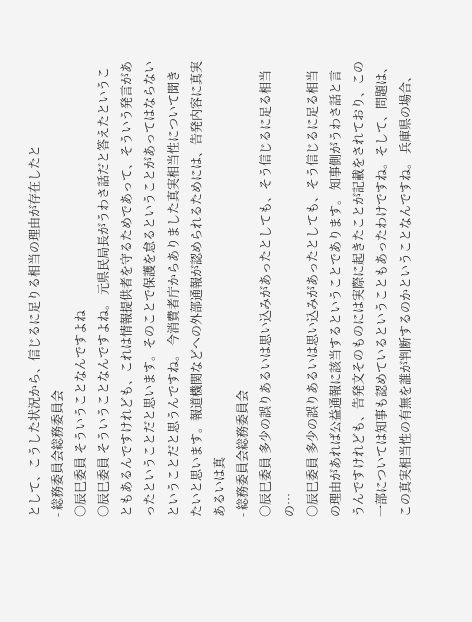として、こうした状況から、信じるに足りる相当の理由が存在したと
- 総務委員会総務委員会
○辰巳委員 そういうことなんですよね
○辰巳委員 そういうことなんですよね。 元県民局長がうわさ話だと答えたということもあるんですけれども、これは情報提供者を守るためであって、そういう発言があったということだと思います。そのことで保護を怠るということがあってはならないということだと思うんですね。 今消費者庁からありました真実相当性について聞きたいと思います。報道機関などへの外部通報が認められるためには、告発内容に真実あるいは真
- 総務委員会総務委員会
○辰巳委員 多少の誤りあるいは思い込みがあったとしても、そう信じるに足る相当の…
○辰巳委員 多少の誤りあるいは思い込みがあったとしても、そう信じるに足る相当の理由があれば公益通報に該当するということであります。 知事側がうわさ話と言うんですけれども、告発文そのものには実際に起きたことが記載をされており、この一部については知事も認めているということもあったわけですね。そして、問題は、この真実相当性の有無を誰が判断するのかということなんですね。 兵庫県の場合、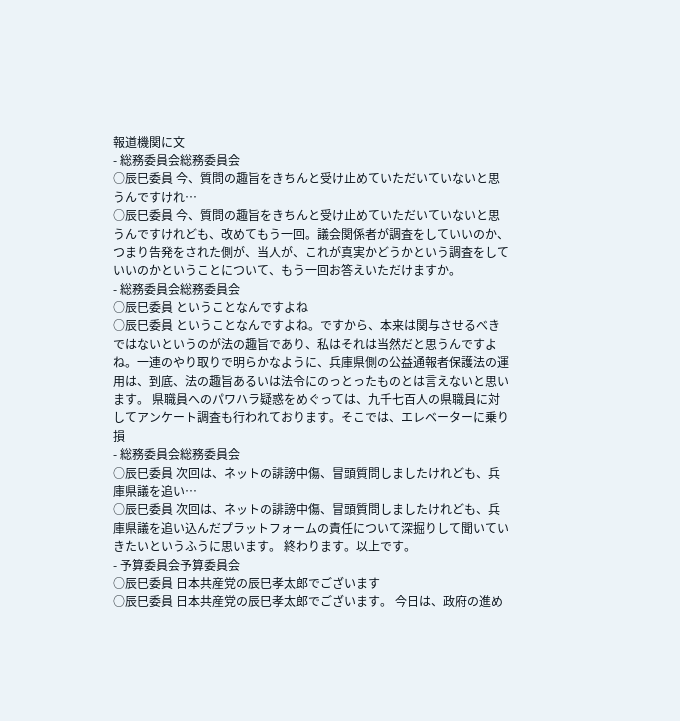報道機関に文
- 総務委員会総務委員会
○辰巳委員 今、質問の趣旨をきちんと受け止めていただいていないと思うんですけれ…
○辰巳委員 今、質問の趣旨をきちんと受け止めていただいていないと思うんですけれども、改めてもう一回。議会関係者が調査をしていいのか、つまり告発をされた側が、当人が、これが真実かどうかという調査をしていいのかということについて、もう一回お答えいただけますか。
- 総務委員会総務委員会
○辰巳委員 ということなんですよね
○辰巳委員 ということなんですよね。ですから、本来は関与させるべきではないというのが法の趣旨であり、私はそれは当然だと思うんですよね。一連のやり取りで明らかなように、兵庫県側の公益通報者保護法の運用は、到底、法の趣旨あるいは法令にのっとったものとは言えないと思います。 県職員へのパワハラ疑惑をめぐっては、九千七百人の県職員に対してアンケート調査も行われております。そこでは、エレベーターに乗り損
- 総務委員会総務委員会
○辰巳委員 次回は、ネットの誹謗中傷、冒頭質問しましたけれども、兵庫県議を追い…
○辰巳委員 次回は、ネットの誹謗中傷、冒頭質問しましたけれども、兵庫県議を追い込んだプラットフォームの責任について深掘りして聞いていきたいというふうに思います。 終わります。以上です。
- 予算委員会予算委員会
○辰巳委員 日本共産党の辰巳孝太郎でございます
○辰巳委員 日本共産党の辰巳孝太郎でございます。 今日は、政府の進め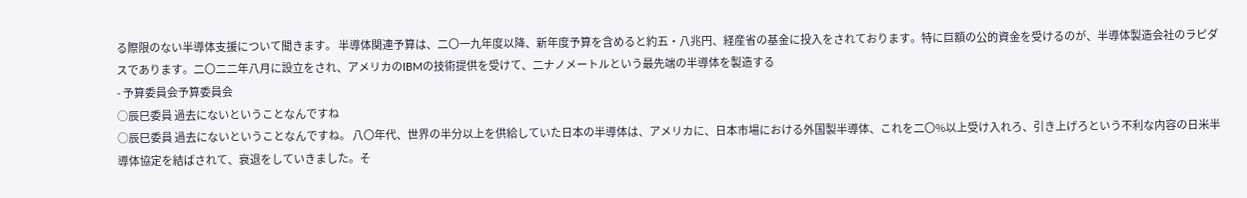る際限のない半導体支援について聞きます。 半導体関連予算は、二〇一九年度以降、新年度予算を含めると約五・八兆円、経産省の基金に投入をされております。特に巨額の公的資金を受けるのが、半導体製造会社のラピダスであります。二〇二二年八月に設立をされ、アメリカのIBMの技術提供を受けて、二ナノメートルという最先端の半導体を製造する
- 予算委員会予算委員会
○辰巳委員 過去にないということなんですね
○辰巳委員 過去にないということなんですね。 八〇年代、世界の半分以上を供給していた日本の半導体は、アメリカに、日本市場における外国製半導体、これを二〇%以上受け入れろ、引き上げろという不利な内容の日米半導体協定を結ばされて、衰退をしていきました。そ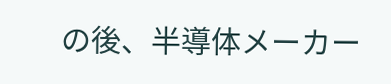の後、半導体メーカー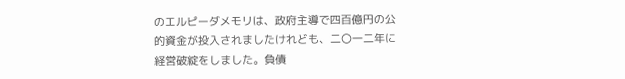のエルピーダメモリは、政府主導で四百億円の公的資金が投入されましたけれども、二〇一二年に経営破綻をしました。負債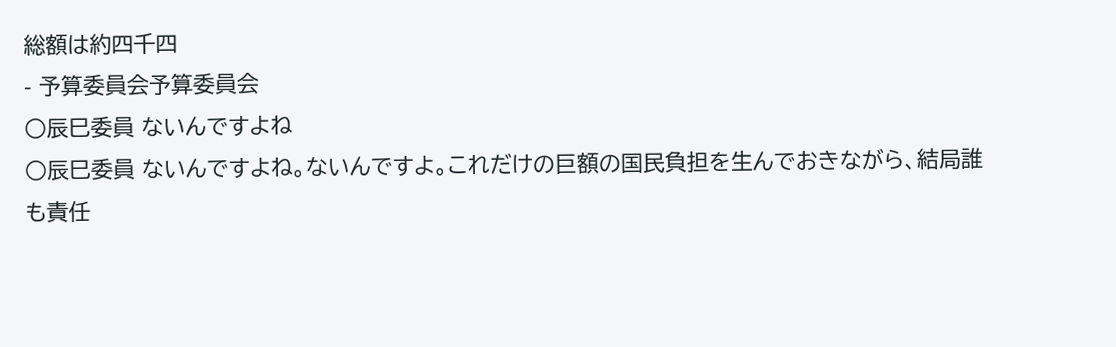総額は約四千四
- 予算委員会予算委員会
○辰巳委員 ないんですよね
○辰巳委員 ないんですよね。ないんですよ。これだけの巨額の国民負担を生んでおきながら、結局誰も責任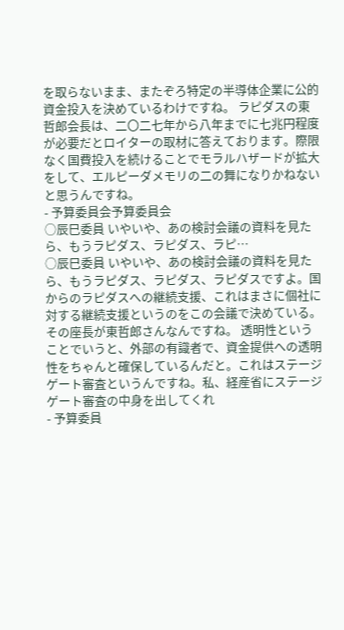を取らないまま、またぞろ特定の半導体企業に公的資金投入を決めているわけですね。 ラピダスの東哲郎会長は、二〇二七年から八年までに七兆円程度が必要だとロイターの取材に答えております。際限なく国費投入を続けることでモラルハザードが拡大をして、エルピーダメモリの二の舞になりかねないと思うんですね。
- 予算委員会予算委員会
○辰巳委員 いやいや、あの検討会議の資料を見たら、もうラピダス、ラピダス、ラピ…
○辰巳委員 いやいや、あの検討会議の資料を見たら、もうラピダス、ラピダス、ラピダスですよ。国からのラピダスへの継続支援、これはまさに個社に対する継続支援というのをこの会議で決めている。その座長が東哲郎さんなんですね。 透明性ということでいうと、外部の有識者で、資金提供への透明性をちゃんと確保しているんだと。これはステージゲート審査というんですね。私、経産省にステージゲート審査の中身を出してくれ
- 予算委員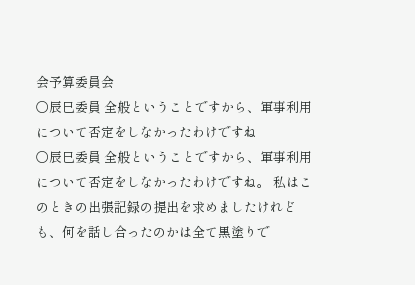会予算委員会
○辰巳委員 全般ということですから、軍事利用について否定をしなかったわけですね
○辰巳委員 全般ということですから、軍事利用について否定をしなかったわけですね。 私はこのときの出張記録の提出を求めましたけれども、何を話し合ったのかは全て黒塗りで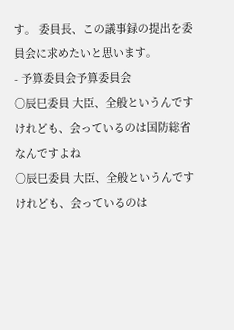す。 委員長、この議事録の提出を委員会に求めたいと思います。
- 予算委員会予算委員会
○辰巳委員 大臣、全般というんですけれども、会っているのは国防総省なんですよね
○辰巳委員 大臣、全般というんですけれども、会っているのは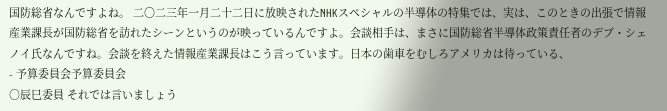国防総省なんですよね。 二〇二三年一月二十二日に放映されたNHKスペシャルの半導体の特集では、実は、このときの出張で情報産業課長が国防総省を訪れたシーンというのが映っているんですよ。会談相手は、まさに国防総省半導体政策責任者のデブ・シェノイ氏なんですね。会談を終えた情報産業課長はこう言っています。日本の歯車をむしろアメリカは待っている、
- 予算委員会予算委員会
○辰巳委員 それでは言いましょう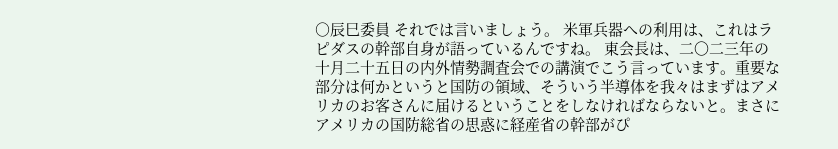○辰巳委員 それでは言いましょう。 米軍兵器への利用は、これはラピダスの幹部自身が語っているんですね。 東会長は、二〇二三年の十月二十五日の内外情勢調査会での講演でこう言っています。重要な部分は何かというと国防の領域、そういう半導体を我々はまずはアメリカのお客さんに届けるということをしなければならないと。まさにアメリカの国防総省の思惑に経産省の幹部がぴ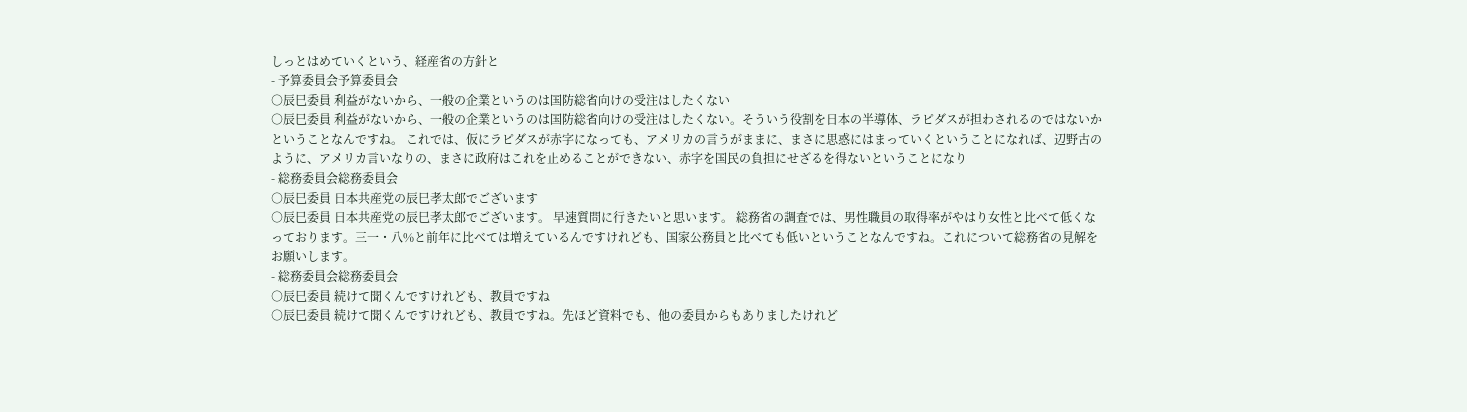しっとはめていくという、経産省の方針と
- 予算委員会予算委員会
○辰巳委員 利益がないから、一般の企業というのは国防総省向けの受注はしたくない
○辰巳委員 利益がないから、一般の企業というのは国防総省向けの受注はしたくない。そういう役割を日本の半導体、ラピダスが担わされるのではないかということなんですね。 これでは、仮にラピダスが赤字になっても、アメリカの言うがままに、まさに思惑にはまっていくということになれば、辺野古のように、アメリカ言いなりの、まさに政府はこれを止めることができない、赤字を国民の負担にせざるを得ないということになり
- 総務委員会総務委員会
○辰巳委員 日本共産党の辰巳孝太郎でございます
○辰巳委員 日本共産党の辰巳孝太郎でございます。 早速質問に行きたいと思います。 総務省の調査では、男性職員の取得率がやはり女性と比べて低くなっております。三一・八%と前年に比べては増えているんですけれども、国家公務員と比べても低いということなんですね。これについて総務省の見解をお願いします。
- 総務委員会総務委員会
○辰巳委員 続けて聞くんですけれども、教員ですね
○辰巳委員 続けて聞くんですけれども、教員ですね。先ほど資料でも、他の委員からもありましたけれど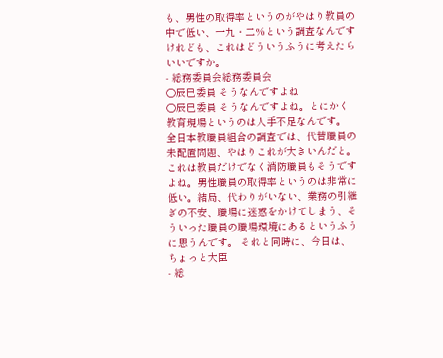も、男性の取得率というのがやはり教員の中で低い、一九・二%という調査なんですけれども、これはどういうふうに考えたらいいですか。
- 総務委員会総務委員会
○辰巳委員 そうなんですよね
○辰巳委員 そうなんですよね。とにかく教育現場というのは人手不足なんです。 全日本教職員組合の調査では、代替職員の未配置問題、やはりこれが大きいんだと。これは教員だけでなく消防職員もそうですよね。男性職員の取得率というのは非常に低い。結局、代わりがいない、業務の引継ぎの不安、職場に迷惑をかけてしまう、そういった職員の職場環境にあるというふうに思うんです。 それと同時に、今日は、ちょっと大臣
- 総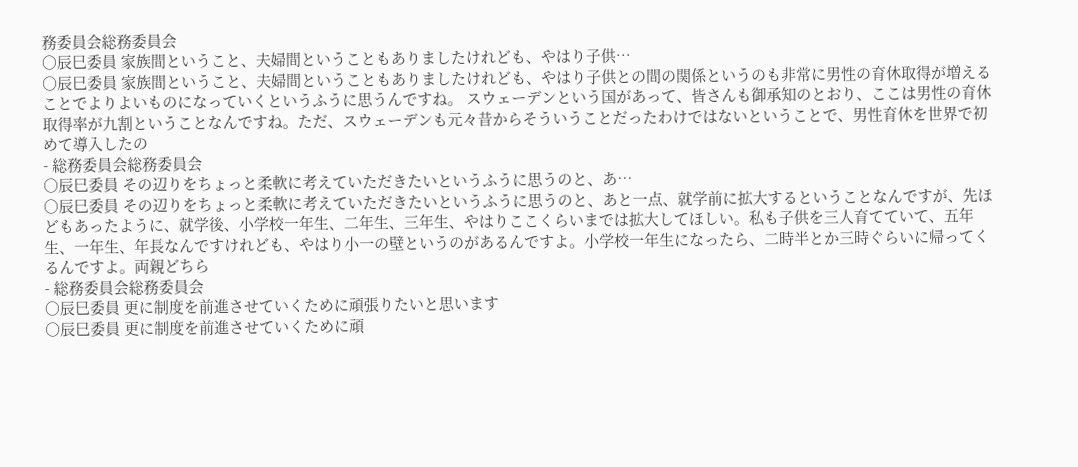務委員会総務委員会
○辰巳委員 家族間ということ、夫婦間ということもありましたけれども、やはり子供…
○辰巳委員 家族間ということ、夫婦間ということもありましたけれども、やはり子供との間の関係というのも非常に男性の育休取得が増えることでよりよいものになっていくというふうに思うんですね。 スウェーデンという国があって、皆さんも御承知のとおり、ここは男性の育休取得率が九割ということなんですね。ただ、スウェーデンも元々昔からそういうことだったわけではないということで、男性育休を世界で初めて導入したの
- 総務委員会総務委員会
○辰巳委員 その辺りをちょっと柔軟に考えていただきたいというふうに思うのと、あ…
○辰巳委員 その辺りをちょっと柔軟に考えていただきたいというふうに思うのと、あと一点、就学前に拡大するということなんですが、先ほどもあったように、就学後、小学校一年生、二年生、三年生、やはりここくらいまでは拡大してほしい。私も子供を三人育てていて、五年生、一年生、年長なんですけれども、やはり小一の壁というのがあるんですよ。小学校一年生になったら、二時半とか三時ぐらいに帰ってくるんですよ。両親どちら
- 総務委員会総務委員会
○辰巳委員 更に制度を前進させていくために頑張りたいと思います
○辰巳委員 更に制度を前進させていくために頑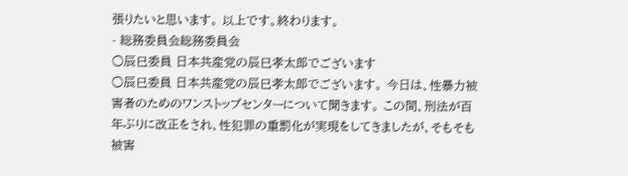張りたいと思います。 以上です。終わります。
- 総務委員会総務委員会
○辰巳委員 日本共産党の辰巳孝太郎でございます
○辰巳委員 日本共産党の辰巳孝太郎でございます。 今日は、性暴力被害者のためのワンストップセンターについて聞きます。 この間、刑法が百年ぶりに改正をされ、性犯罪の重罰化が実現をしてきましたが、そもそも被害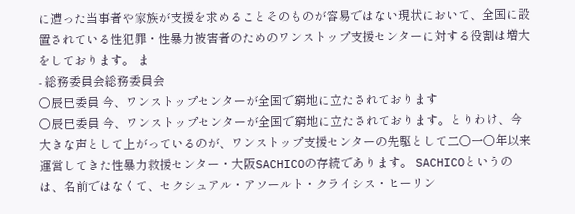に遭った当事者や家族が支援を求めることそのものが容易ではない現状において、全国に設置されている性犯罪・性暴力被害者のためのワンストップ支援センターに対する役割は増大をしております。 ま
- 総務委員会総務委員会
○辰巳委員 今、ワンストップセンターが全国で窮地に立たされております
○辰巳委員 今、ワンストップセンターが全国で窮地に立たされております。とりわけ、今大きな声として上がっているのが、ワンストップ支援センターの先駆として二〇一〇年以来運営してきた性暴力救援センター・大阪SACHICOの存続であります。 SACHICOというのは、名前ではなくて、セクシュアル・アソールト・クライシス・ヒーリン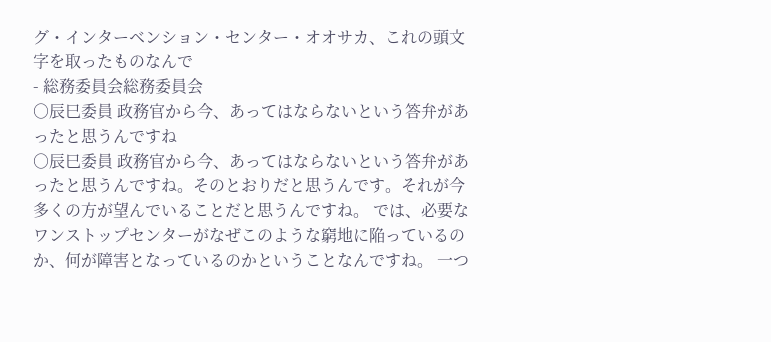グ・インターベンション・センター・オオサカ、これの頭文字を取ったものなんで
- 総務委員会総務委員会
○辰巳委員 政務官から今、あってはならないという答弁があったと思うんですね
○辰巳委員 政務官から今、あってはならないという答弁があったと思うんですね。そのとおりだと思うんです。それが今多くの方が望んでいることだと思うんですね。 では、必要なワンストップセンターがなぜこのような窮地に陥っているのか、何が障害となっているのかということなんですね。 一つ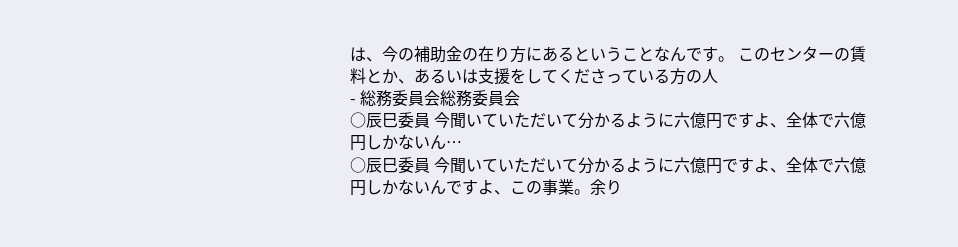は、今の補助金の在り方にあるということなんです。 このセンターの賃料とか、あるいは支援をしてくださっている方の人
- 総務委員会総務委員会
○辰巳委員 今聞いていただいて分かるように六億円ですよ、全体で六億円しかないん…
○辰巳委員 今聞いていただいて分かるように六億円ですよ、全体で六億円しかないんですよ、この事業。余り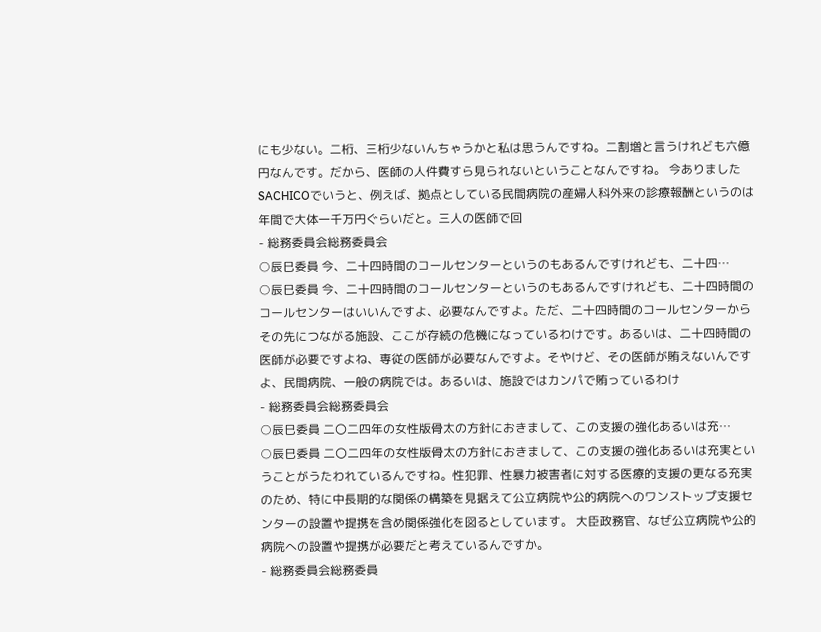にも少ない。二桁、三桁少ないんちゃうかと私は思うんですね。二割増と言うけれども六億円なんです。だから、医師の人件費すら見られないということなんですね。 今ありましたSACHICOでいうと、例えば、拠点としている民間病院の産婦人科外来の診療報酬というのは年間で大体一千万円ぐらいだと。三人の医師で回
- 総務委員会総務委員会
○辰巳委員 今、二十四時間のコールセンターというのもあるんですけれども、二十四…
○辰巳委員 今、二十四時間のコールセンターというのもあるんですけれども、二十四時間のコールセンターはいいんですよ、必要なんですよ。ただ、二十四時間のコールセンターからその先につながる施設、ここが存続の危機になっているわけです。あるいは、二十四時間の医師が必要ですよね、専従の医師が必要なんですよ。そやけど、その医師が賄えないんですよ、民間病院、一般の病院では。あるいは、施設ではカンパで賄っているわけ
- 総務委員会総務委員会
○辰巳委員 二〇二四年の女性版骨太の方針におきまして、この支援の強化あるいは充…
○辰巳委員 二〇二四年の女性版骨太の方針におきまして、この支援の強化あるいは充実ということがうたわれているんですね。性犯罪、性暴力被害者に対する医療的支援の更なる充実のため、特に中長期的な関係の構築を見据えて公立病院や公的病院へのワンストップ支援センターの設置や提携を含め関係強化を図るとしています。 大臣政務官、なぜ公立病院や公的病院への設置や提携が必要だと考えているんですか。
- 総務委員会総務委員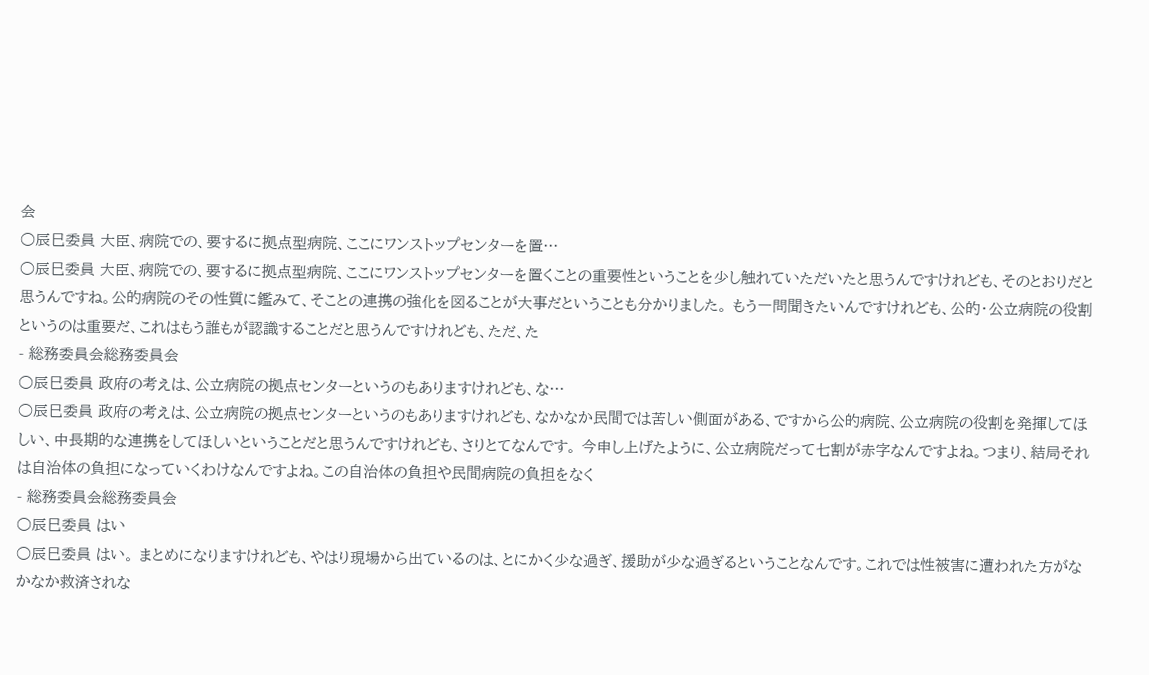会
○辰巳委員 大臣、病院での、要するに拠点型病院、ここにワンストップセンターを置…
○辰巳委員 大臣、病院での、要するに拠点型病院、ここにワンストップセンターを置くことの重要性ということを少し触れていただいたと思うんですけれども、そのとおりだと思うんですね。公的病院のその性質に鑑みて、そことの連携の強化を図ることが大事だということも分かりました。 もう一問聞きたいんですけれども、公的・公立病院の役割というのは重要だ、これはもう誰もが認識することだと思うんですけれども、ただ、た
- 総務委員会総務委員会
○辰巳委員 政府の考えは、公立病院の拠点センターというのもありますけれども、な…
○辰巳委員 政府の考えは、公立病院の拠点センターというのもありますけれども、なかなか民間では苦しい側面がある、ですから公的病院、公立病院の役割を発揮してほしい、中長期的な連携をしてほしいということだと思うんですけれども、さりとてなんです。 今申し上げたように、公立病院だって七割が赤字なんですよね。つまり、結局それは自治体の負担になっていくわけなんですよね。この自治体の負担や民間病院の負担をなく
- 総務委員会総務委員会
○辰巳委員 はい
○辰巳委員 はい。 まとめになりますけれども、やはり現場から出ているのは、とにかく少な過ぎ、援助が少な過ぎるということなんです。これでは性被害に遭われた方がなかなか救済されな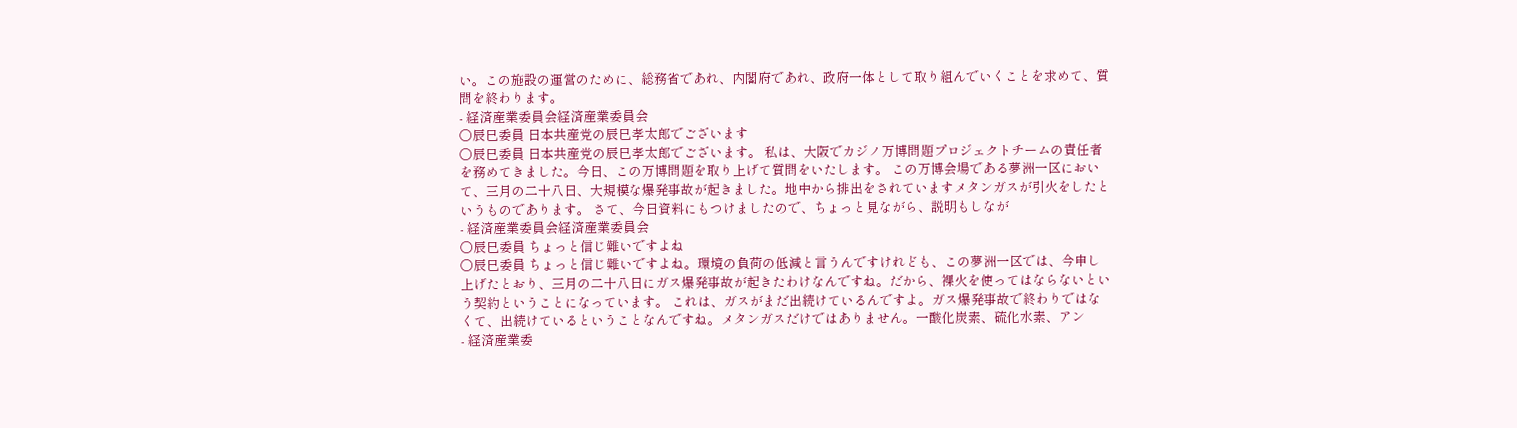い。この施設の運営のために、総務省であれ、内閣府であれ、政府一体として取り組んでいくことを求めて、質問を終わります。
- 経済産業委員会経済産業委員会
○辰巳委員 日本共産党の辰巳孝太郎でございます
○辰巳委員 日本共産党の辰巳孝太郎でございます。 私は、大阪でカジノ万博問題プロジェクトチームの責任者を務めてきました。今日、この万博問題を取り上げて質問をいたします。 この万博会場である夢洲一区において、三月の二十八日、大規模な爆発事故が起きました。地中から排出をされていますメタンガスが引火をしたというものであります。 さて、今日資料にもつけましたので、ちょっと見ながら、説明もしなが
- 経済産業委員会経済産業委員会
○辰巳委員 ちょっと信じ難いですよね
○辰巳委員 ちょっと信じ難いですよね。環境の負荷の低減と言うんですけれども、この夢洲一区では、今申し上げたとおり、三月の二十八日にガス爆発事故が起きたわけなんですね。だから、裸火を使ってはならないという契約ということになっています。 これは、ガスがまだ出続けているんですよ。ガス爆発事故で終わりではなくて、出続けているということなんですね。メタンガスだけではありません。一酸化炭素、硫化水素、アン
- 経済産業委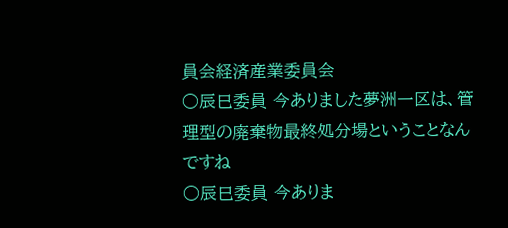員会経済産業委員会
○辰巳委員 今ありました夢洲一区は、管理型の廃棄物最終処分場ということなんですね
○辰巳委員 今ありま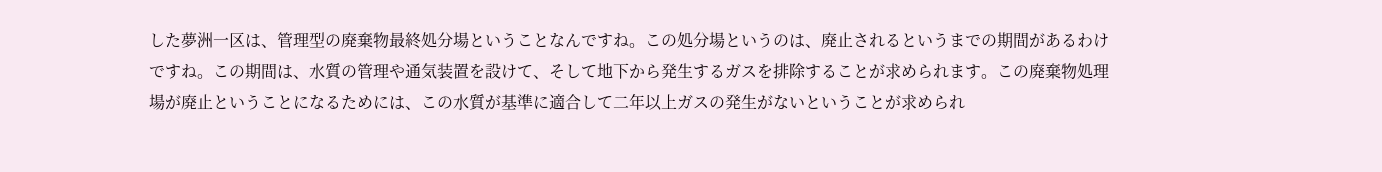した夢洲一区は、管理型の廃棄物最終処分場ということなんですね。この処分場というのは、廃止されるというまでの期間があるわけですね。この期間は、水質の管理や通気装置を設けて、そして地下から発生するガスを排除することが求められます。この廃棄物処理場が廃止ということになるためには、この水質が基準に適合して二年以上ガスの発生がないということが求められ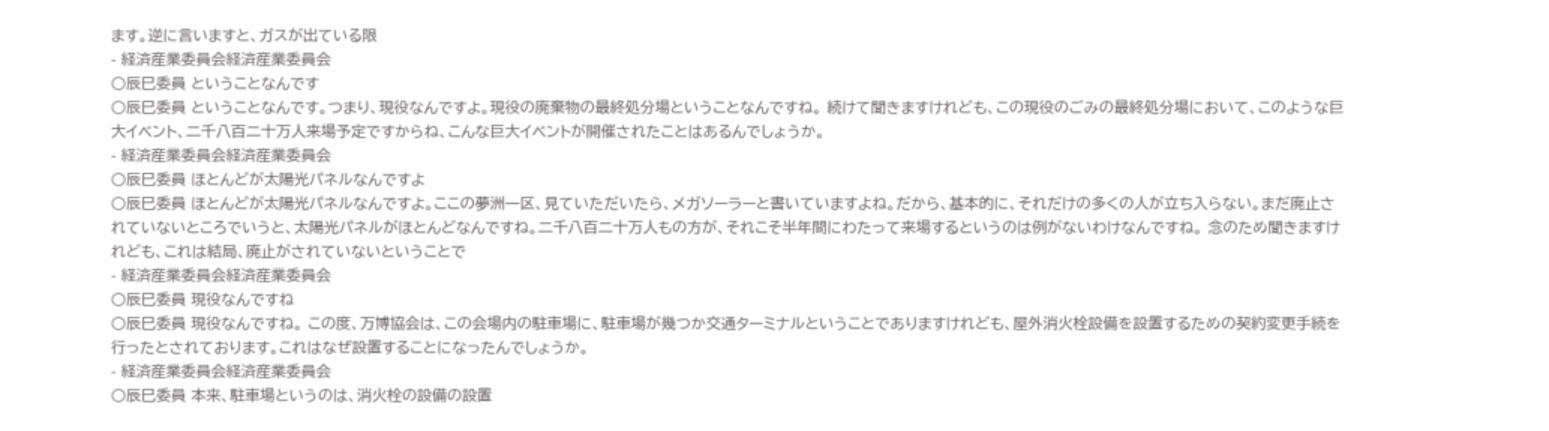ます。逆に言いますと、ガスが出ている限
- 経済産業委員会経済産業委員会
○辰巳委員 ということなんです
○辰巳委員 ということなんです。つまり、現役なんですよ。現役の廃棄物の最終処分場ということなんですね。 続けて聞きますけれども、この現役のごみの最終処分場において、このような巨大イベント、二千八百二十万人来場予定ですからね、こんな巨大イベントが開催されたことはあるんでしょうか。
- 経済産業委員会経済産業委員会
○辰巳委員 ほとんどが太陽光パネルなんですよ
○辰巳委員 ほとんどが太陽光パネルなんですよ。ここの夢洲一区、見ていただいたら、メガソーラーと書いていますよね。だから、基本的に、それだけの多くの人が立ち入らない。まだ廃止されていないところでいうと、太陽光パネルがほとんどなんですね。二千八百二十万人もの方が、それこそ半年間にわたって来場するというのは例がないわけなんですね。 念のため聞きますけれども、これは結局、廃止がされていないということで
- 経済産業委員会経済産業委員会
○辰巳委員 現役なんですね
○辰巳委員 現役なんですね。 この度、万博協会は、この会場内の駐車場に、駐車場が幾つか交通ターミナルということでありますけれども、屋外消火栓設備を設置するための契約変更手続を行ったとされております。これはなぜ設置することになったんでしょうか。
- 経済産業委員会経済産業委員会
○辰巳委員 本来、駐車場というのは、消火栓の設備の設置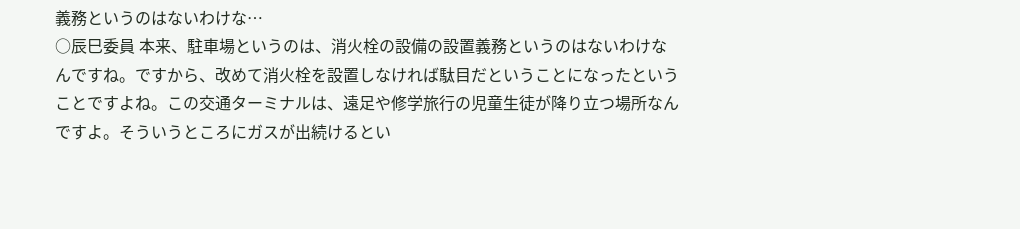義務というのはないわけな…
○辰巳委員 本来、駐車場というのは、消火栓の設備の設置義務というのはないわけなんですね。ですから、改めて消火栓を設置しなければ駄目だということになったということですよね。この交通ターミナルは、遠足や修学旅行の児童生徒が降り立つ場所なんですよ。そういうところにガスが出続けるとい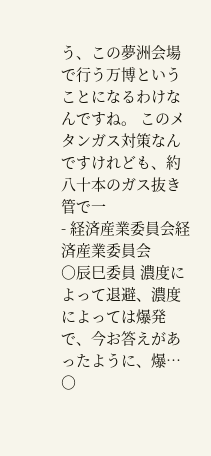う、この夢洲会場で行う万博ということになるわけなんですね。 このメタンガス対策なんですけれども、約八十本のガス抜き管で一
- 経済産業委員会経済産業委員会
○辰巳委員 濃度によって退避、濃度によっては爆発で、今お答えがあったように、爆…
○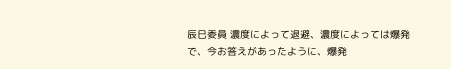辰巳委員 濃度によって退避、濃度によっては爆発で、今お答えがあったように、爆発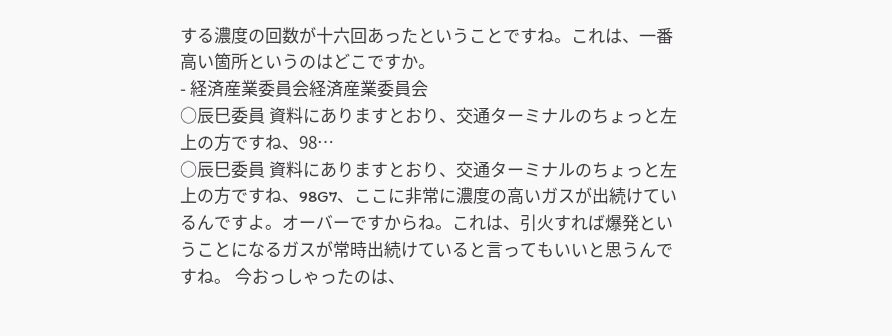する濃度の回数が十六回あったということですね。これは、一番高い箇所というのはどこですか。
- 経済産業委員会経済産業委員会
○辰巳委員 資料にありますとおり、交通ターミナルのちょっと左上の方ですね、98…
○辰巳委員 資料にありますとおり、交通ターミナルのちょっと左上の方ですね、98G7、ここに非常に濃度の高いガスが出続けているんですよ。オーバーですからね。これは、引火すれば爆発ということになるガスが常時出続けていると言ってもいいと思うんですね。 今おっしゃったのは、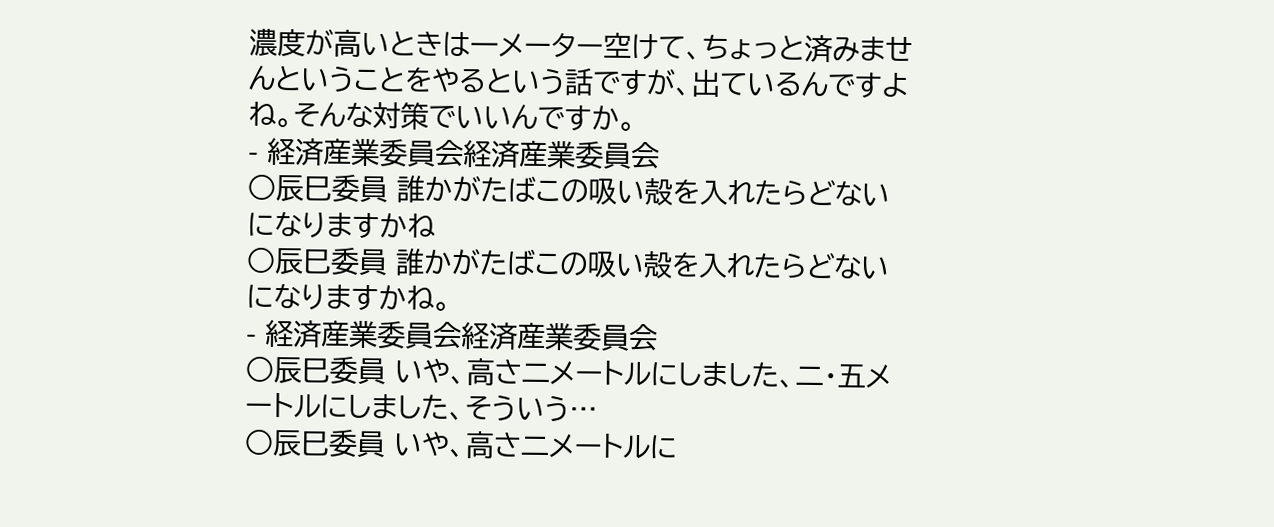濃度が高いときは一メーター空けて、ちょっと済みませんということをやるという話ですが、出ているんですよね。そんな対策でいいんですか。
- 経済産業委員会経済産業委員会
○辰巳委員 誰かがたばこの吸い殻を入れたらどないになりますかね
○辰巳委員 誰かがたばこの吸い殻を入れたらどないになりますかね。
- 経済産業委員会経済産業委員会
○辰巳委員 いや、高さ二メートルにしました、二・五メートルにしました、そういう…
○辰巳委員 いや、高さ二メートルに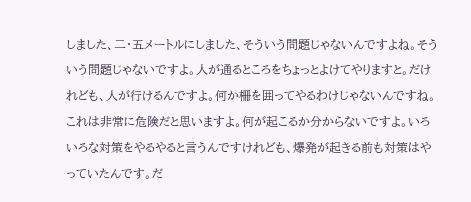しました、二・五メートルにしました、そういう問題じゃないんですよね。そういう問題じゃないですよ。人が通るところをちょっとよけてやりますと。だけれども、人が行けるんですよ。何か柵を囲ってやるわけじゃないんですね。 これは非常に危険だと思いますよ。何が起こるか分からないですよ。いろいろな対策をやるやると言うんですけれども、爆発が起きる前も対策はやっていたんです。だ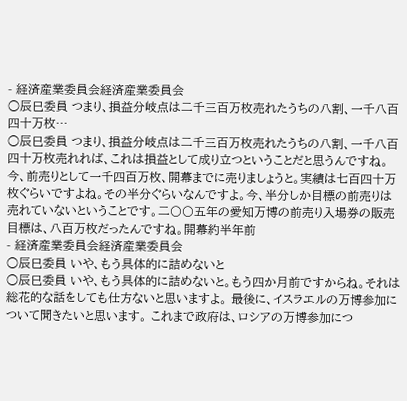- 経済産業委員会経済産業委員会
○辰巳委員 つまり、損益分岐点は二千三百万枚売れたうちの八割、一千八百四十万枚…
○辰巳委員 つまり、損益分岐点は二千三百万枚売れたうちの八割、一千八百四十万枚売れれば、これは損益として成り立つということだと思うんですね。 今、前売りとして一千四百万枚、開幕までに売りましょうと。実績は七百四十万枚ぐらいですよね。その半分ぐらいなんですよ。今、半分しか目標の前売りは売れていないということです。二〇〇五年の愛知万博の前売り入場券の販売目標は、八百万枚だったんですね。開幕約半年前
- 経済産業委員会経済産業委員会
○辰巳委員 いや、もう具体的に詰めないと
○辰巳委員 いや、もう具体的に詰めないと。もう四か月前ですからね。それは総花的な話をしても仕方ないと思いますよ。 最後に、イスラエルの万博参加について聞きたいと思います。 これまで政府は、ロシアの万博参加につ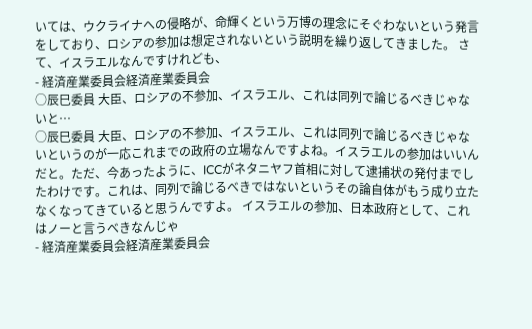いては、ウクライナへの侵略が、命輝くという万博の理念にそぐわないという発言をしており、ロシアの参加は想定されないという説明を繰り返してきました。 さて、イスラエルなんですけれども、
- 経済産業委員会経済産業委員会
○辰巳委員 大臣、ロシアの不参加、イスラエル、これは同列で論じるべきじゃないと…
○辰巳委員 大臣、ロシアの不参加、イスラエル、これは同列で論じるべきじゃないというのが一応これまでの政府の立場なんですよね。イスラエルの参加はいいんだと。ただ、今あったように、ICCがネタニヤフ首相に対して逮捕状の発付までしたわけです。これは、同列で論じるべきではないというその論自体がもう成り立たなくなってきていると思うんですよ。 イスラエルの参加、日本政府として、これはノーと言うべきなんじゃ
- 経済産業委員会経済産業委員会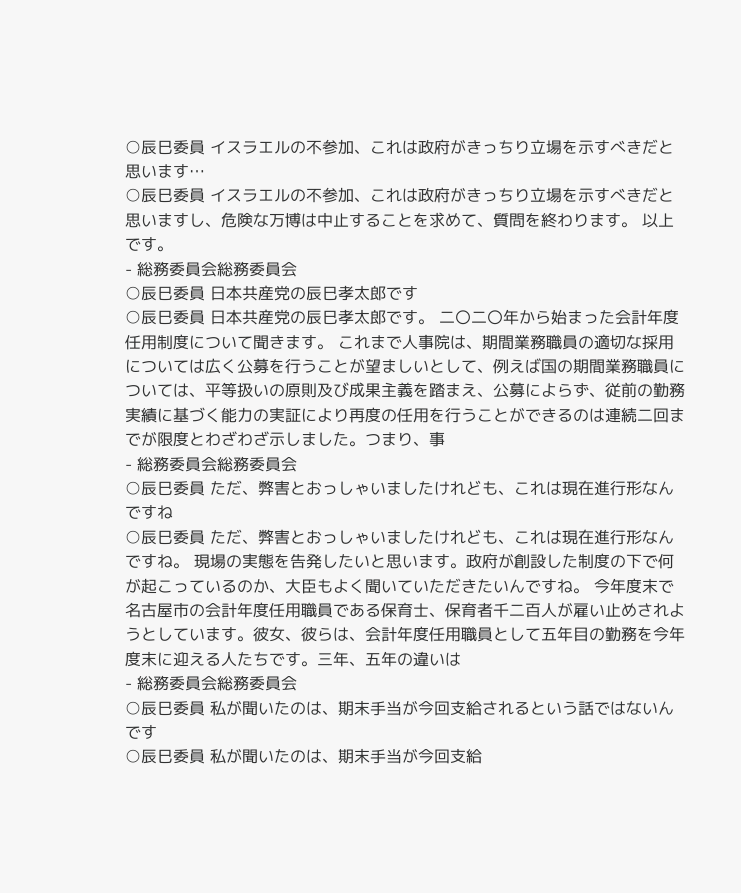○辰巳委員 イスラエルの不参加、これは政府がきっちり立場を示すべきだと思います…
○辰巳委員 イスラエルの不参加、これは政府がきっちり立場を示すべきだと思いますし、危険な万博は中止することを求めて、質問を終わります。 以上です。
- 総務委員会総務委員会
○辰巳委員 日本共産党の辰巳孝太郎です
○辰巳委員 日本共産党の辰巳孝太郎です。 二〇二〇年から始まった会計年度任用制度について聞きます。 これまで人事院は、期間業務職員の適切な採用については広く公募を行うことが望ましいとして、例えば国の期間業務職員については、平等扱いの原則及び成果主義を踏まえ、公募によらず、従前の勤務実績に基づく能力の実証により再度の任用を行うことができるのは連続二回までが限度とわざわざ示しました。つまり、事
- 総務委員会総務委員会
○辰巳委員 ただ、弊害とおっしゃいましたけれども、これは現在進行形なんですね
○辰巳委員 ただ、弊害とおっしゃいましたけれども、これは現在進行形なんですね。 現場の実態を告発したいと思います。政府が創設した制度の下で何が起こっているのか、大臣もよく聞いていただきたいんですね。 今年度末で名古屋市の会計年度任用職員である保育士、保育者千二百人が雇い止めされようとしています。彼女、彼らは、会計年度任用職員として五年目の勤務を今年度末に迎える人たちです。三年、五年の違いは
- 総務委員会総務委員会
○辰巳委員 私が聞いたのは、期末手当が今回支給されるという話ではないんです
○辰巳委員 私が聞いたのは、期末手当が今回支給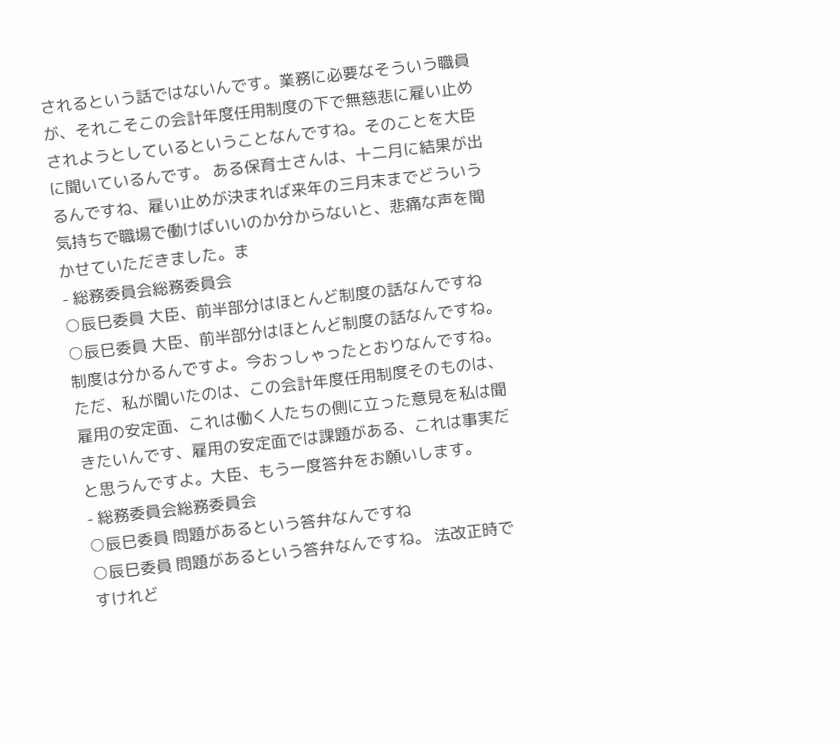されるという話ではないんです。業務に必要なそういう職員が、それこそこの会計年度任用制度の下で無慈悲に雇い止めされようとしているということなんですね。そのことを大臣に聞いているんです。 ある保育士さんは、十二月に結果が出るんですね、雇い止めが決まれば来年の三月末までどういう気持ちで職場で働けばいいのか分からないと、悲痛な声を聞かせていただきました。ま
- 総務委員会総務委員会
○辰巳委員 大臣、前半部分はほとんど制度の話なんですね
○辰巳委員 大臣、前半部分はほとんど制度の話なんですね。制度は分かるんですよ。今おっしゃったとおりなんですね。 ただ、私が聞いたのは、この会計年度任用制度そのものは、雇用の安定面、これは働く人たちの側に立った意見を私は聞きたいんです、雇用の安定面では課題がある、これは事実だと思うんですよ。大臣、もう一度答弁をお願いします。
- 総務委員会総務委員会
○辰巳委員 問題があるという答弁なんですね
○辰巳委員 問題があるという答弁なんですね。 法改正時ですけれど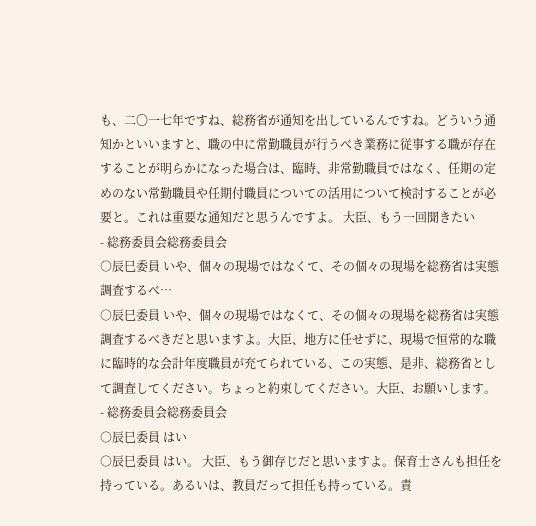も、二〇一七年ですね、総務省が通知を出しているんですね。どういう通知かといいますと、職の中に常勤職員が行うべき業務に従事する職が存在することが明らかになった場合は、臨時、非常勤職員ではなく、任期の定めのない常勤職員や任期付職員についての活用について検討することが必要と。これは重要な通知だと思うんですよ。 大臣、もう一回聞きたい
- 総務委員会総務委員会
○辰巳委員 いや、個々の現場ではなくて、その個々の現場を総務省は実態調査するべ…
○辰巳委員 いや、個々の現場ではなくて、その個々の現場を総務省は実態調査するべきだと思いますよ。大臣、地方に任せずに、現場で恒常的な職に臨時的な会計年度職員が充てられている、この実態、是非、総務省として調査してください。ちょっと約束してください。大臣、お願いします。
- 総務委員会総務委員会
○辰巳委員 はい
○辰巳委員 はい。 大臣、もう御存じだと思いますよ。保育士さんも担任を持っている。あるいは、教員だって担任も持っている。責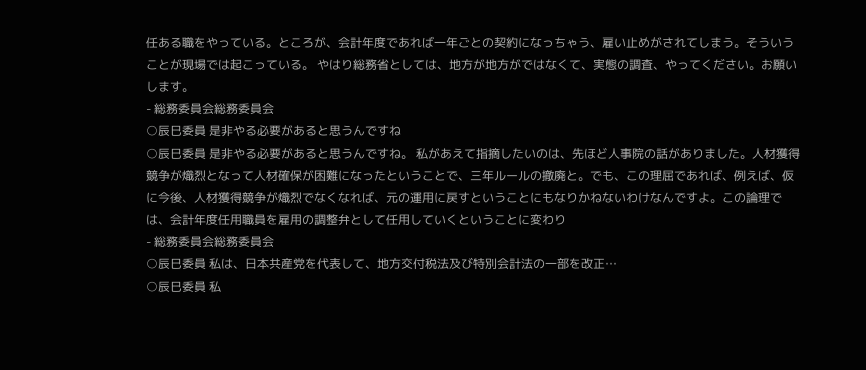任ある職をやっている。ところが、会計年度であれば一年ごとの契約になっちゃう、雇い止めがされてしまう。そういうことが現場では起こっている。 やはり総務省としては、地方が地方がではなくて、実態の調査、やってください。お願いします。
- 総務委員会総務委員会
○辰巳委員 是非やる必要があると思うんですね
○辰巳委員 是非やる必要があると思うんですね。 私があえて指摘したいのは、先ほど人事院の話がありました。人材獲得競争が熾烈となって人材確保が困難になったということで、三年ルールの撤廃と。でも、この理屈であれば、例えば、仮に今後、人材獲得競争が熾烈でなくなれば、元の運用に戻すということにもなりかねないわけなんですよ。この論理では、会計年度任用職員を雇用の調整弁として任用していくということに変わり
- 総務委員会総務委員会
○辰巳委員 私は、日本共産党を代表して、地方交付税法及び特別会計法の一部を改正…
○辰巳委員 私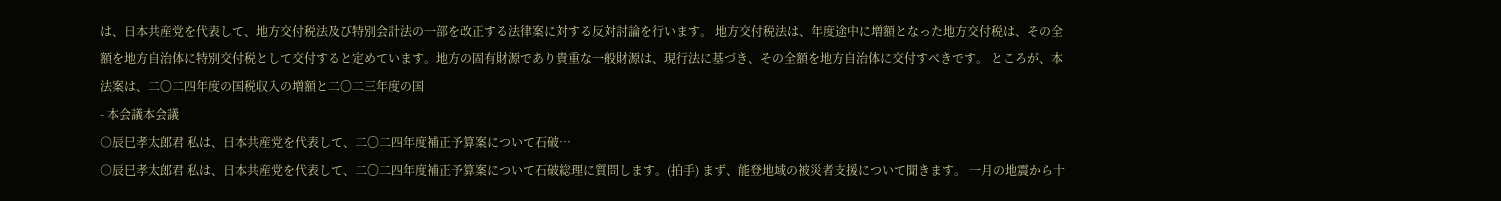は、日本共産党を代表して、地方交付税法及び特別会計法の一部を改正する法律案に対する反対討論を行います。 地方交付税法は、年度途中に増額となった地方交付税は、その全額を地方自治体に特別交付税として交付すると定めています。地方の固有財源であり貴重な一般財源は、現行法に基づき、その全額を地方自治体に交付すべきです。 ところが、本法案は、二〇二四年度の国税収入の増額と二〇二三年度の国
- 本会議本会議
○辰巳孝太郎君 私は、日本共産党を代表して、二〇二四年度補正予算案について石破…
○辰巳孝太郎君 私は、日本共産党を代表して、二〇二四年度補正予算案について石破総理に質問します。(拍手) まず、能登地域の被災者支援について聞きます。 一月の地震から十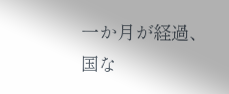一か月が経過、国な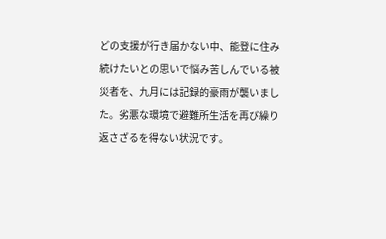どの支援が行き届かない中、能登に住み続けたいとの思いで悩み苦しんでいる被災者を、九月には記録的豪雨が襲いました。劣悪な環境で避難所生活を再び繰り返さざるを得ない状況です。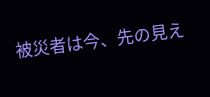被災者は今、先の見え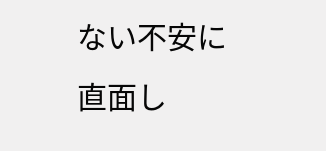ない不安に直面し